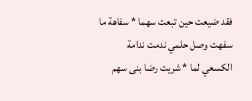فقد ضيعت حين تبعت سهما * سفاهة ما سفهت وصل حلمي ندمت ندامة الكسعي لما * شريت رضا بنى سهم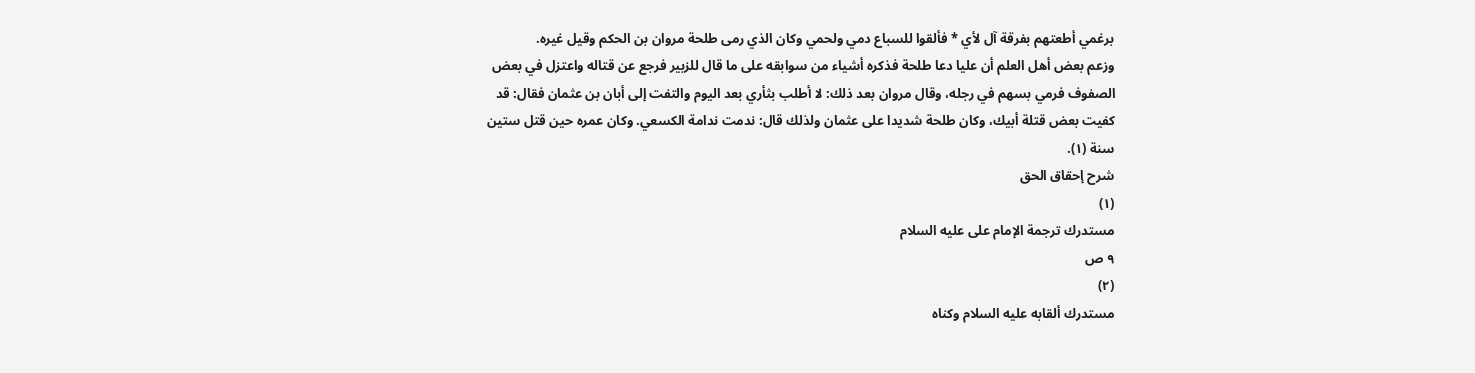برغمي أطعتهم بفرقة آل لأي * فألقوا للسباع دمي ولحمي وكان الذي رمى طلحة مروان بن الحكم وقيل غيره.
وزعم بعض أهل العلم أن عليا دعا طلحة فذكره أشياء من سوابقه على ما قال للزبير فرجع عن قتاله واعتزل في بعض الصفوف فرمي بسهم في رجله، وقال مروان بعد ذلك: لا أطلب بثأري بعد اليوم والتفت إلى أبان بن عثمان فقال: قد كفيت بعض قتلة أبيك، وكان طلحة شديدا على عثمان ولذلك قال: ندمت ندامة الكسعي. وكان عمره حين قتل ستين سنة (١).
شرح إحقاق الحق
(١)
مستدرك ترجمة الإمام على عليه السلام
٩ ص
(٢)
مستدرك ألقابه عليه السلام وكناه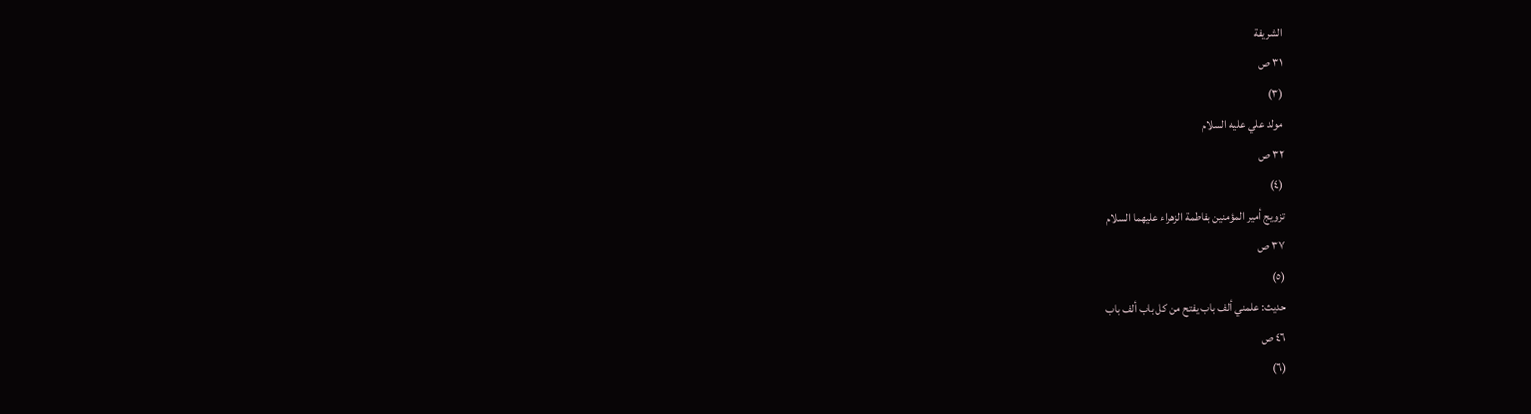الشريفة
٣١ ص
(٣)
مولد علي عليه السلام
٣٢ ص
(٤)
تزويج أمير المؤمنين بفاطمة الزهراء عليهما السلام
٣٧ ص
(٥)
حديث: علمني ألف باب يفتح من كل باب ألف باب
٤٦ ص
(٦)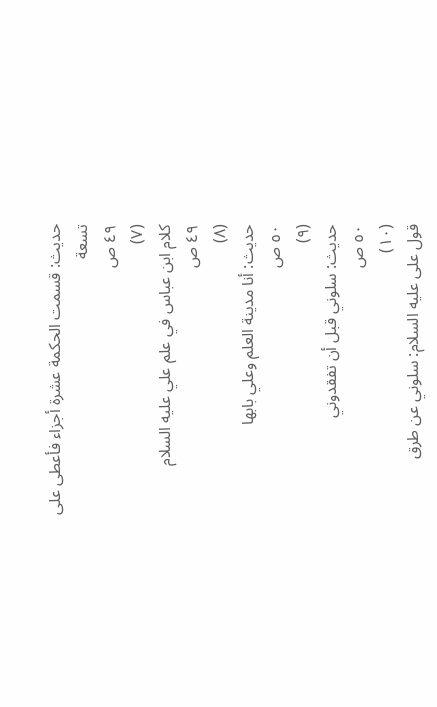حديث: قسمت الحكمة عشرة أجزاء فأعطى على تسعة
٤٩ ص
(٧)
كلام ابن عباس في علم علي عليه السلام
٤٩ ص
(٨)
حديث: أنا مدينة العلم وعلي بابها
٥٠ ص
(٩)
حديث: سلوني قبل أن تفقدوني
٥٠ ص
(١٠)
قول على عليه السلام: سلوني عن طرق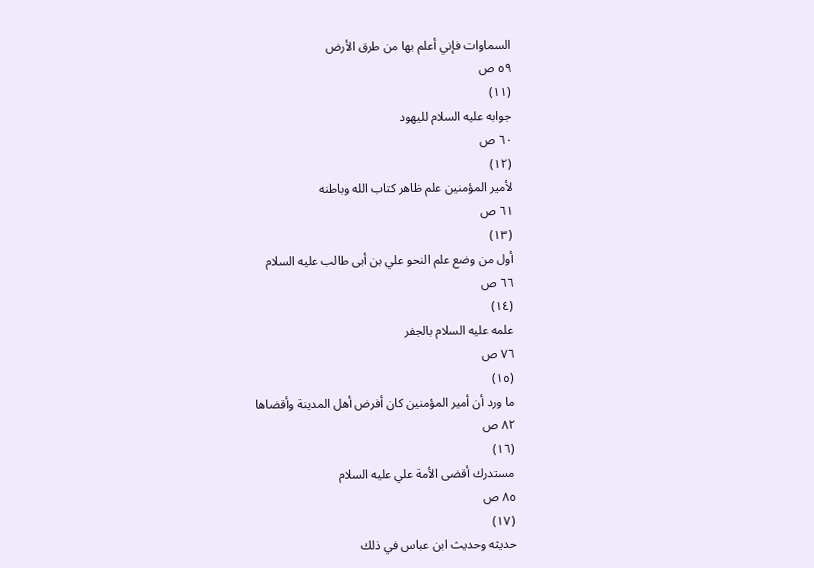السماوات فإني أعلم بها من طرق الأرض
٥٩ ص
(١١)
جوابه عليه السلام لليهود
٦٠ ص
(١٢)
لأمير المؤمنين علم ظاهر كتاب الله وباطنه
٦١ ص
(١٣)
أول من وضع علم النحو علي بن أبى طالب عليه السلام
٦٦ ص
(١٤)
علمه عليه السلام بالجفر
٧٦ ص
(١٥)
ما ورد أن أمير المؤمنين كان أفرض أهل المدينة وأقضاها
٨٢ ص
(١٦)
مستدرك أقضى الأمة علي عليه السلام
٨٥ ص
(١٧)
حديثه وحديث ابن عباس في ذلك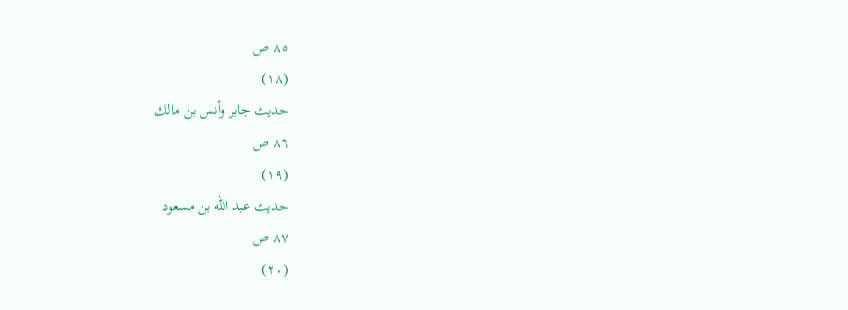٨٥ ص
(١٨)
حديث جابر وأنس بن مالك
٨٦ ص
(١٩)
حديث عبد الله بن مسعود
٨٧ ص
(٢٠)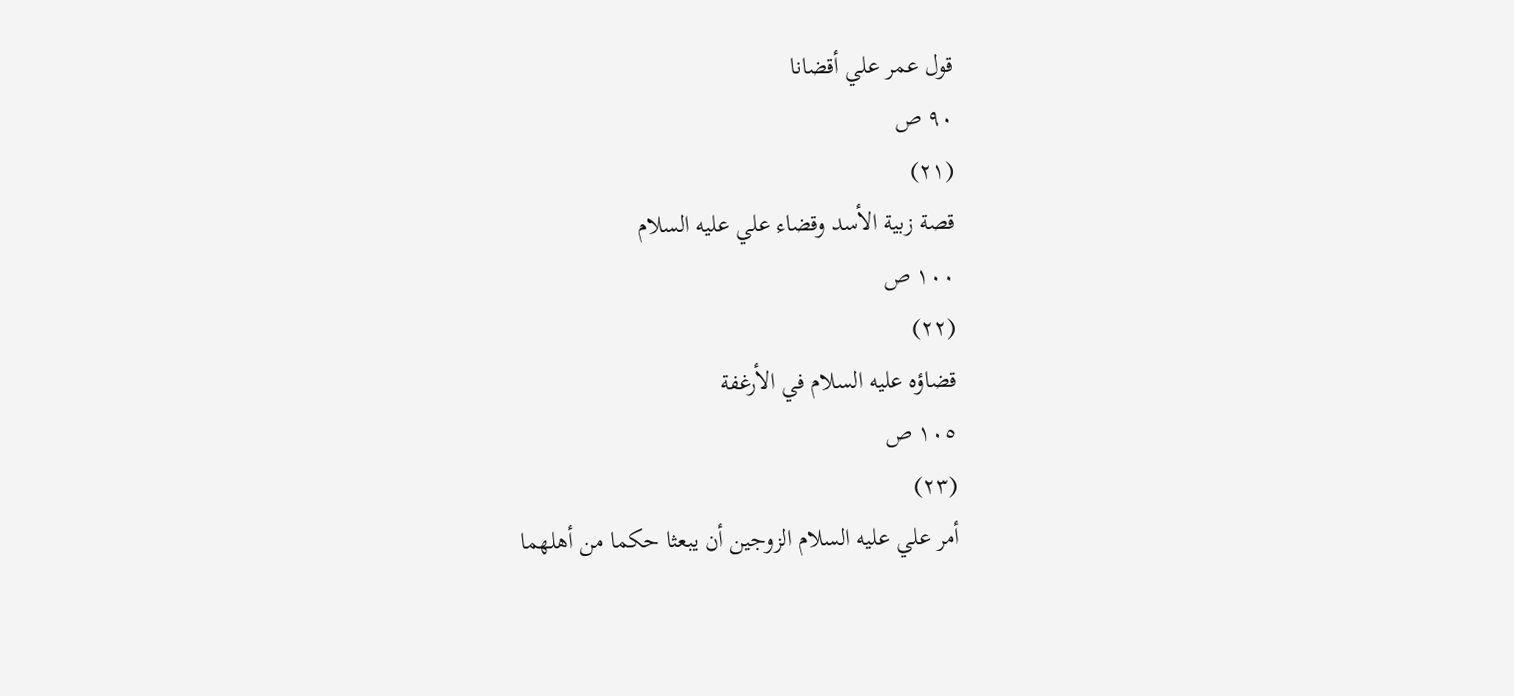قول عمر علي أقضانا
٩٠ ص
(٢١)
قصة زبية الأسد وقضاء علي عليه السلام
١٠٠ ص
(٢٢)
قضاؤه عليه السلام في الأرغفة
١٠٥ ص
(٢٣)
أمر علي عليه السلام الزوجين أن يبعثا حكما من أهلهما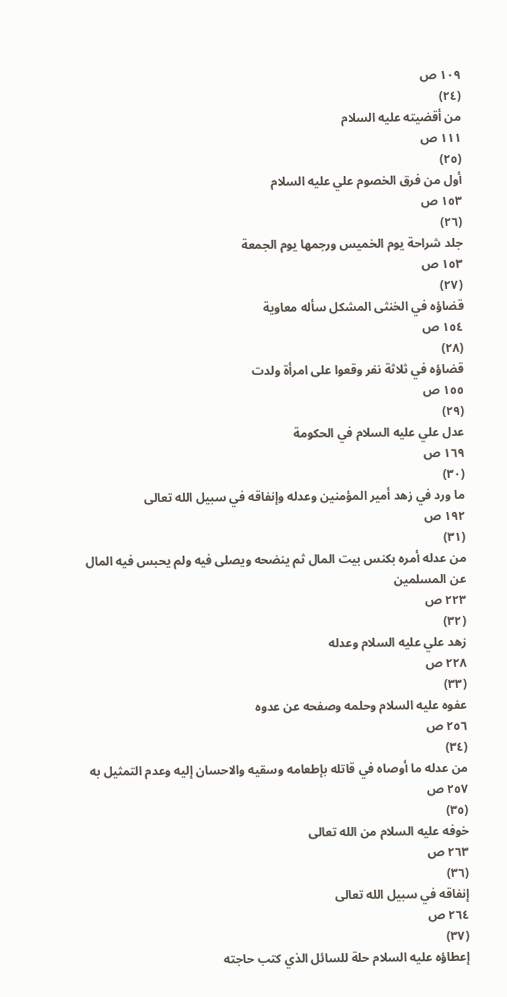١٠٩ ص
(٢٤)
من أقضيته عليه السلام
١١١ ص
(٢٥)
أول من فرق الخصوم علي عليه السلام
١٥٣ ص
(٢٦)
جلد شراحة يوم الخميس ورجمها يوم الجمعة
١٥٣ ص
(٢٧)
قضاؤه في الخنثى المشكل سأله معاوية
١٥٤ ص
(٢٨)
قضاؤه في ثلاثة نفر وقعوا على امرأة ولدت
١٥٥ ص
(٢٩)
عدل علي عليه السلام في الحكومة
١٦٩ ص
(٣٠)
ما ورد في زهد أمير المؤمنين وعدله وإنفاقه في سبيل الله تعالى
١٩٢ ص
(٣١)
من عدله أمره بكنس بيت المال ثم ينضحه ويصلى فيه ولم يحبس فيه المال عن المسلمين
٢٢٣ ص
(٣٢)
زهد علي عليه السلام وعدله
٢٢٨ ص
(٣٣)
عفوه عليه السلام وحلمه وصفحه عن عدوه
٢٥٦ ص
(٣٤)
من عدله ما أوصاه في قاتله بإطعامه وسقيه والاحسان إليه وعدم التمثيل به
٢٥٧ ص
(٣٥)
خوفه عليه السلام من الله تعالى
٢٦٣ ص
(٣٦)
إنفاقه في سبيل الله تعالى
٢٦٤ ص
(٣٧)
إعطاؤه عليه السلام حلة للسائل الذي كتب حاجته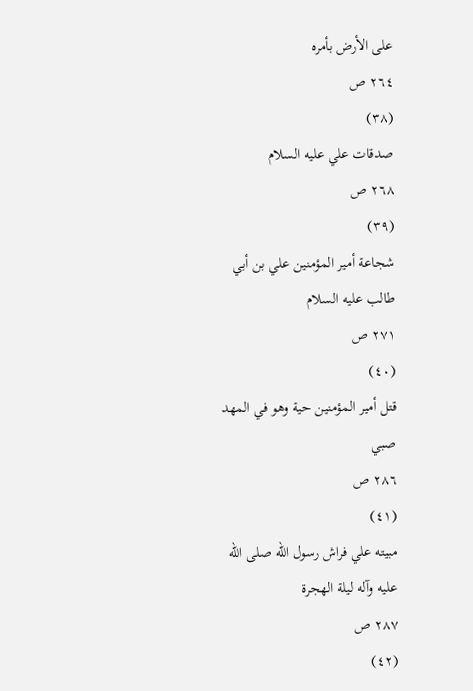على الأرض بأمره
٢٦٤ ص
(٣٨)
صدقات علي عليه السلام
٢٦٨ ص
(٣٩)
شجاعة أمير المؤمنين علي بن أبي طالب عليه السلام
٢٧١ ص
(٤٠)
قتل أمير المؤمنين حية وهو في المهد صبي
٢٨٦ ص
(٤١)
مبيته علي فراش رسول الله صلى الله عليه وآله ليلة الهجرة
٢٨٧ ص
(٤٢)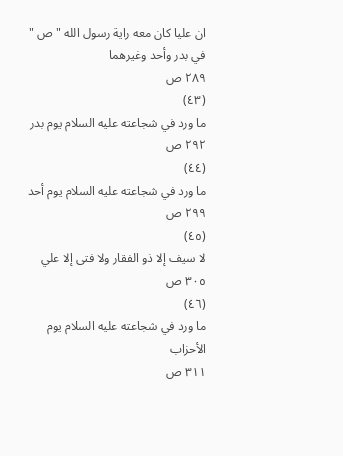ان عليا كان معه راية رسول الله " ص " في بدر وأحد وغيرهما
٢٨٩ ص
(٤٣)
ما ورد في شجاعته عليه السلام يوم بدر
٢٩٢ ص
(٤٤)
ما ورد في شجاعته عليه السلام يوم أحد
٢٩٩ ص
(٤٥)
لا سيف إلا ذو الفقار ولا فتى إلا علي
٣٠٥ ص
(٤٦)
ما ورد في شجاعته عليه السلام يوم الأحزاب
٣١١ ص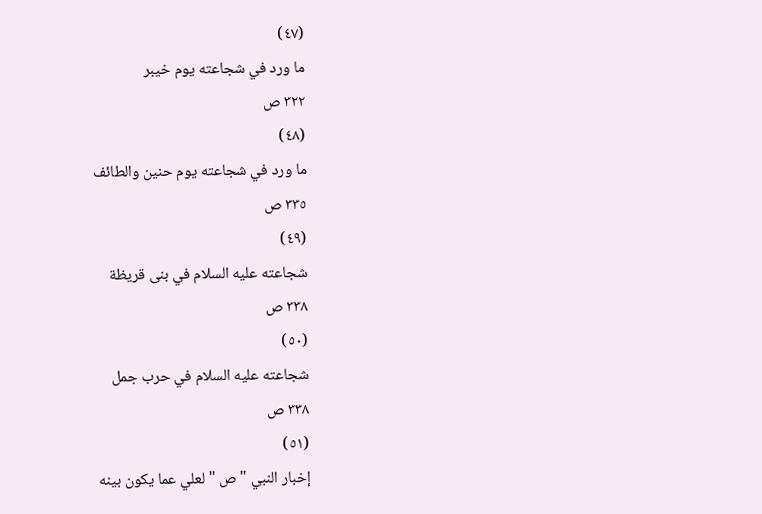(٤٧)
ما ورد في شجاعته يوم خيبر
٣٢٢ ص
(٤٨)
ما ورد في شجاعته يوم حنين والطائف
٣٣٥ ص
(٤٩)
شجاعته عليه السلام في بنى قريظة
٣٣٨ ص
(٥٠)
شجاعته عليه السلام في حرب جمل
٣٣٨ ص
(٥١)
إخبار النبي " ص " لعلي عما يكون بينه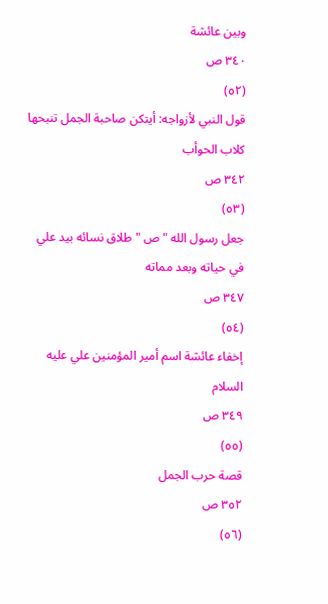وبين عائشة
٣٤٠ ص
(٥٢)
قول النبي لأزواجه: أيتكن صاحبة الجمل تنبحها كلاب الحوأب
٣٤٢ ص
(٥٣)
جعل رسول الله " ص " طلاق نسائه بيد علي في حياته وبعد مماته
٣٤٧ ص
(٥٤)
إخفاء عائشة اسم أمير المؤمنين علي عليه السلام
٣٤٩ ص
(٥٥)
قصة حرب الجمل
٣٥٢ ص
(٥٦)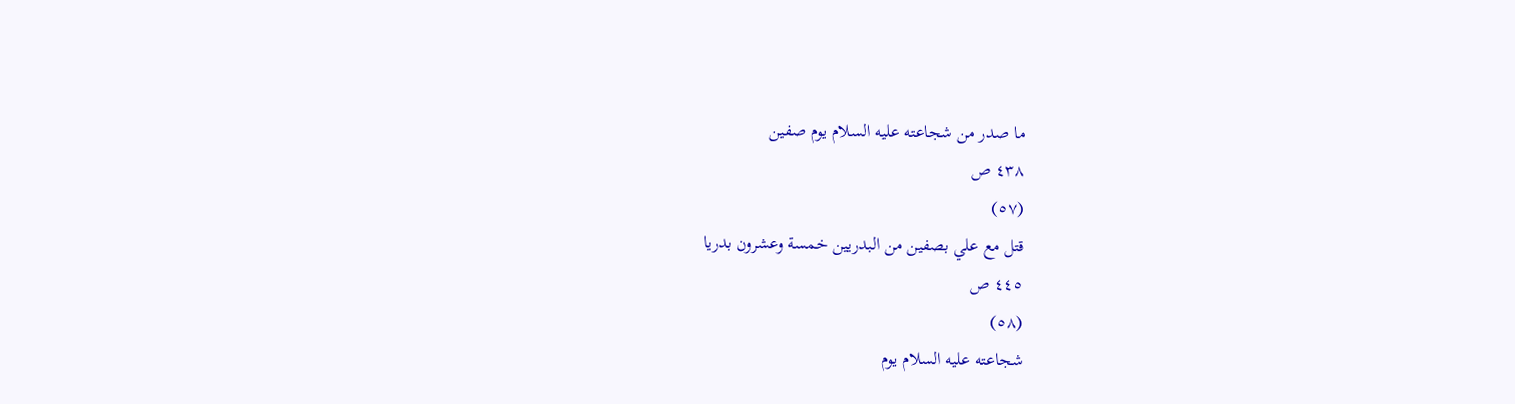ما صدر من شجاعته عليه السلام يوم صفين
٤٣٨ ص
(٥٧)
قتل مع علي بصفين من البدريين خمسة وعشرون بدريا
٤٤٥ ص
(٥٨)
شجاعته عليه السلام يوم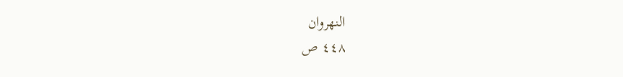النهروان
٤٤٨ ص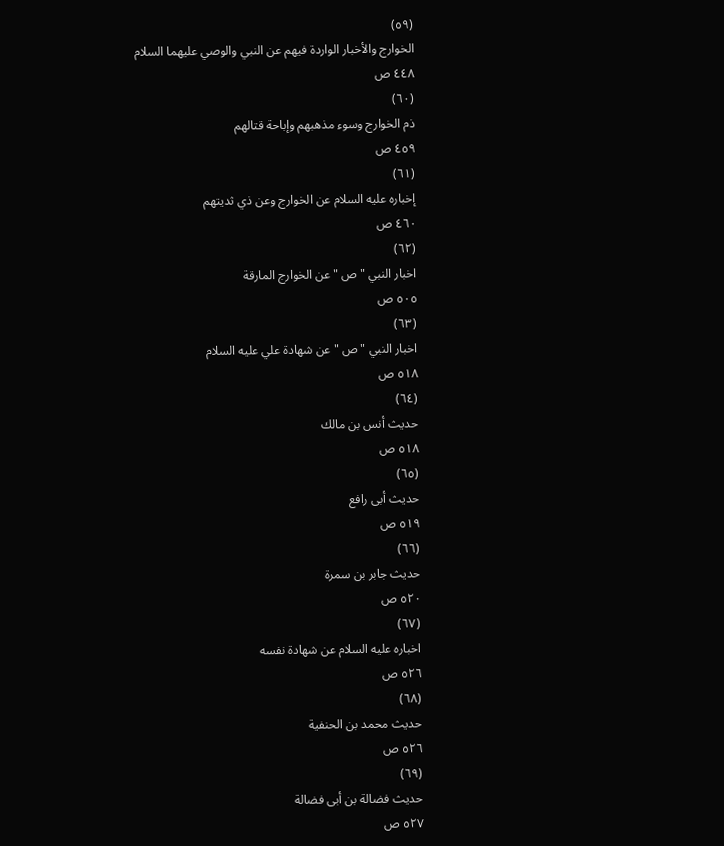(٥٩)
الخوارج والأخبار الواردة فيهم عن النبي والوصي عليهما السلام
٤٤٨ ص
(٦٠)
ذم الخوارج وسوء مذهبهم وإباحة قتالهم
٤٥٩ ص
(٦١)
إخباره عليه السلام عن الخوارج وعن ذي ثديتهم
٤٦٠ ص
(٦٢)
اخبار النبي " ص " عن الخوارج المارقة
٥٠٥ ص
(٦٣)
اخبار النبي " ص " عن شهادة علي عليه السلام
٥١٨ ص
(٦٤)
حديث أنس بن مالك
٥١٨ ص
(٦٥)
حديث أبى رافع
٥١٩ ص
(٦٦)
حديث جابر بن سمرة
٥٢٠ ص
(٦٧)
اخباره عليه السلام عن شهادة نفسه
٥٢٦ ص
(٦٨)
حديث محمد بن الحنفية
٥٢٦ ص
(٦٩)
حديث فضالة بن أبى فضالة
٥٢٧ ص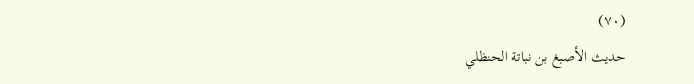(٧٠)
حديث الأصبغ بن نباتة الحنظلي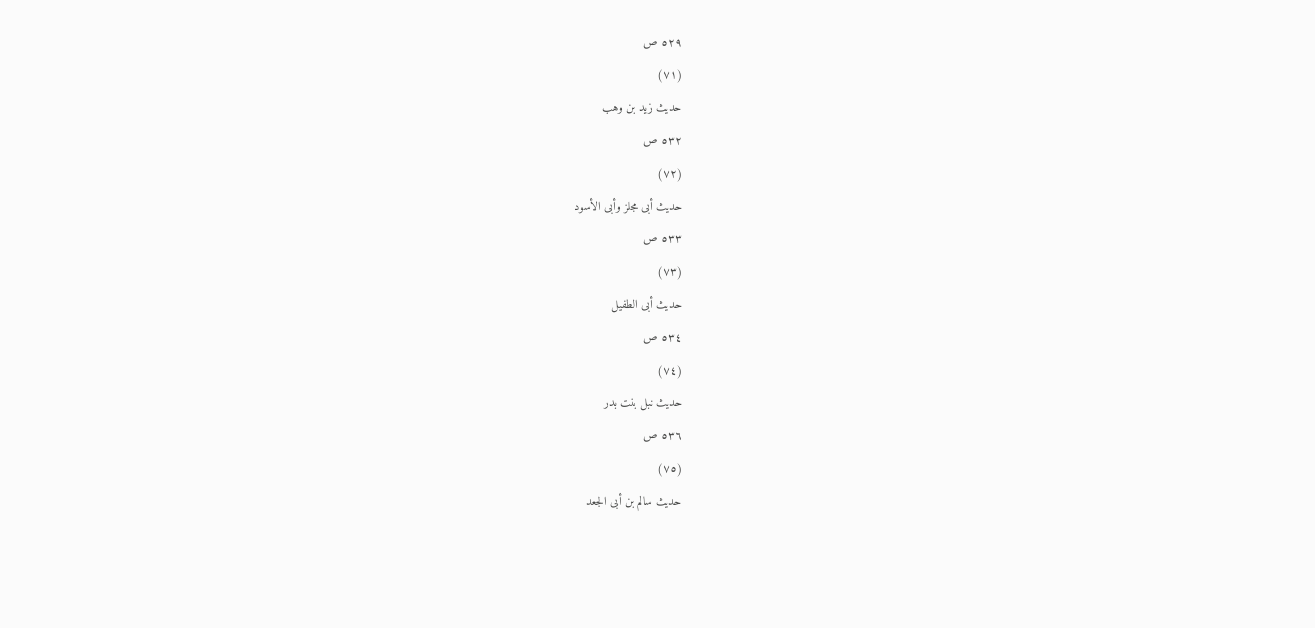٥٢٩ ص
(٧١)
حديث زيد بن وهب
٥٣٢ ص
(٧٢)
حديث أبى مجلز وأبى الأسود
٥٣٣ ص
(٧٣)
حديث أبى الطفيل
٥٣٤ ص
(٧٤)
حديث نبل بنت بدر
٥٣٦ ص
(٧٥)
حديث سالم بن أبى الجعد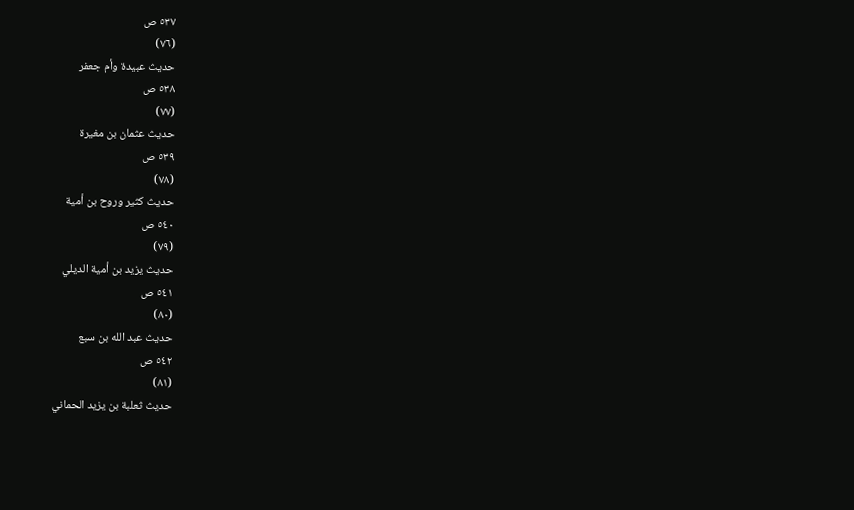٥٣٧ ص
(٧٦)
حديث عبيدة وأم جعفر
٥٣٨ ص
(٧٧)
حديث عثمان بن مغيرة
٥٣٩ ص
(٧٨)
حديث كثير وروح بن أمية
٥٤٠ ص
(٧٩)
حديث يزيد بن أمية الديلي
٥٤١ ص
(٨٠)
حديث عبد الله بن سبع
٥٤٢ ص
(٨١)
حديث ثعلبة بن يزيد الحماني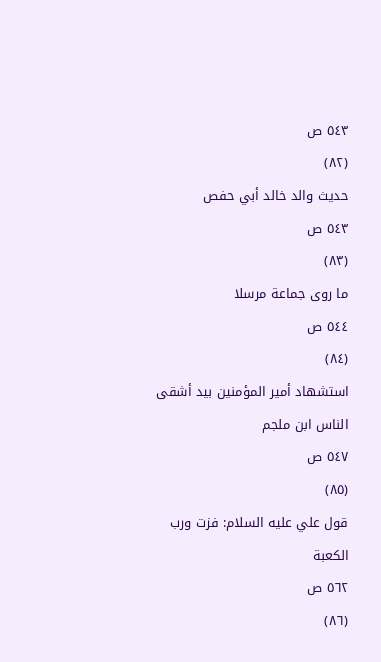٥٤٣ ص
(٨٢)
حديث والد خالد أبي حفص
٥٤٣ ص
(٨٣)
ما روى جماعة مرسلا
٥٤٤ ص
(٨٤)
استشهاد أمير المؤمنين بيد أشقى الناس ابن ملجم
٥٤٧ ص
(٨٥)
قول علي عليه السلام: فزت ورب الكعبة
٥٦٢ ص
(٨٦)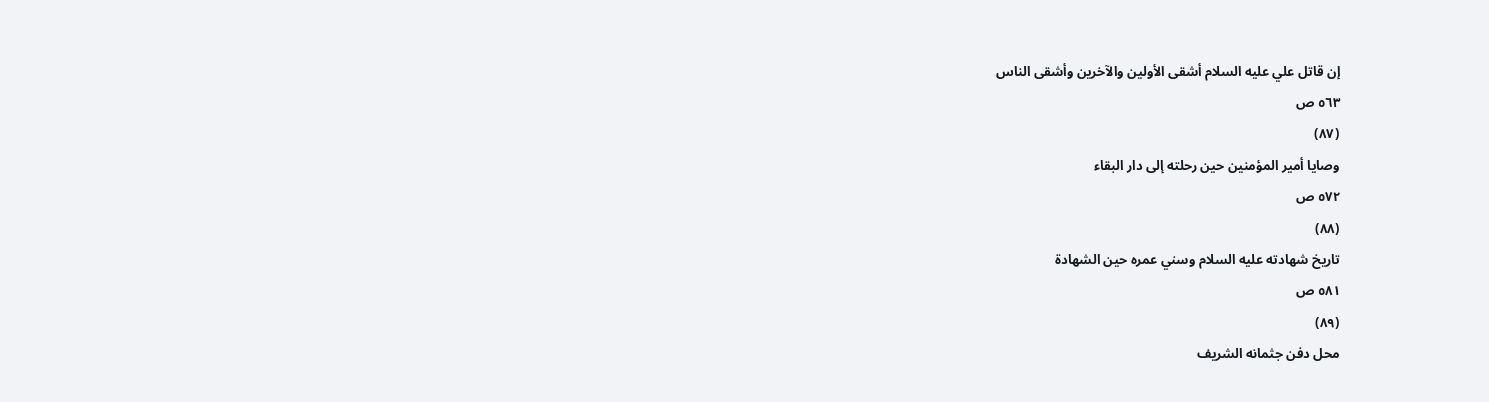إن قاتل علي عليه السلام أشقى الأولين والآخرين وأشقى الناس
٥٦٣ ص
(٨٧)
وصايا أمير المؤمنين حين رحلته إلى دار البقاء
٥٧٢ ص
(٨٨)
تاريخ شهادته عليه السلام وسني عمره حين الشهادة
٥٨١ ص
(٨٩)
محل دفن جثمانه الشريف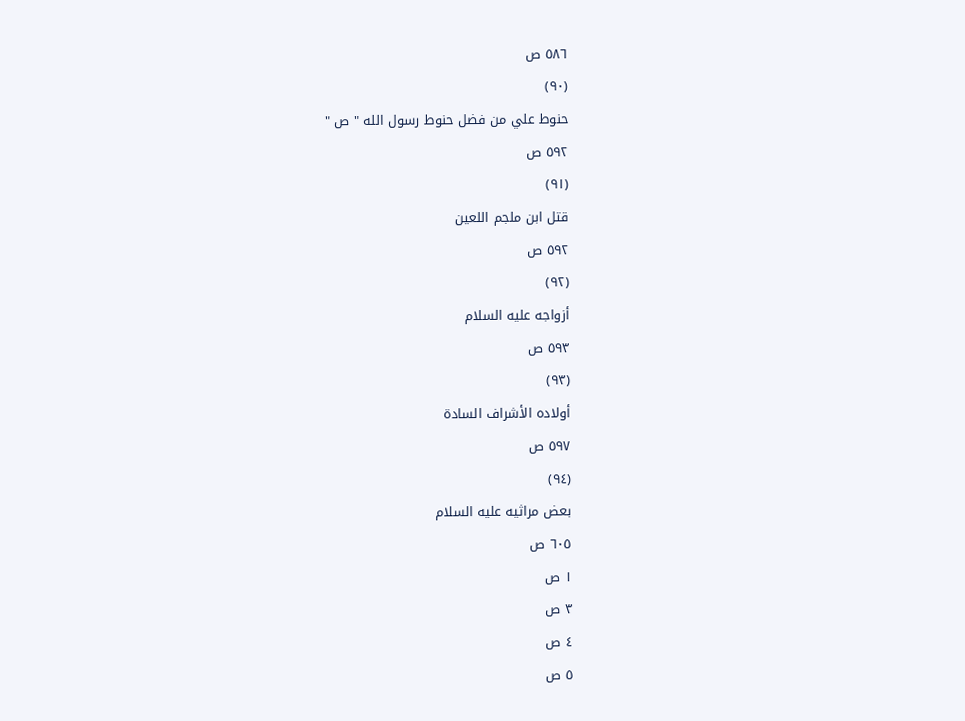٥٨٦ ص
(٩٠)
حنوط علي من فضل حنوط رسول الله " ص "
٥٩٢ ص
(٩١)
قتل ابن ملجم اللعين
٥٩٢ ص
(٩٢)
أزواجه عليه السلام
٥٩٣ ص
(٩٣)
أولاده الأشراف السادة
٥٩٧ ص
(٩٤)
بعض مراثيه عليه السلام
٦٠٥ ص
١ ص
٣ ص
٤ ص
٥ ص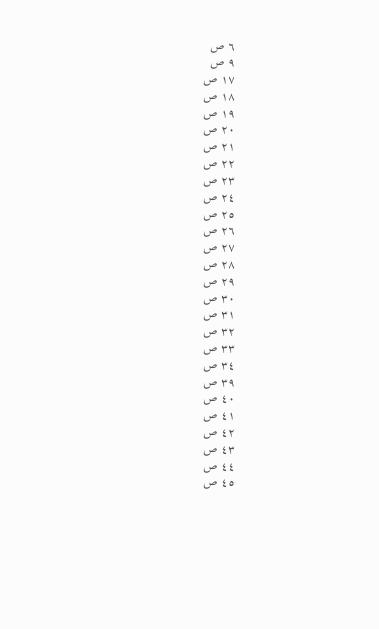٦ ص
٩ ص
١٧ ص
١٨ ص
١٩ ص
٢٠ ص
٢١ ص
٢٢ ص
٢٣ ص
٢٤ ص
٢٥ ص
٢٦ ص
٢٧ ص
٢٨ ص
٢٩ ص
٣٠ ص
٣١ ص
٣٢ ص
٣٣ ص
٣٤ ص
٣٩ ص
٤٠ ص
٤١ ص
٤٢ ص
٤٣ ص
٤٤ ص
٤٥ ص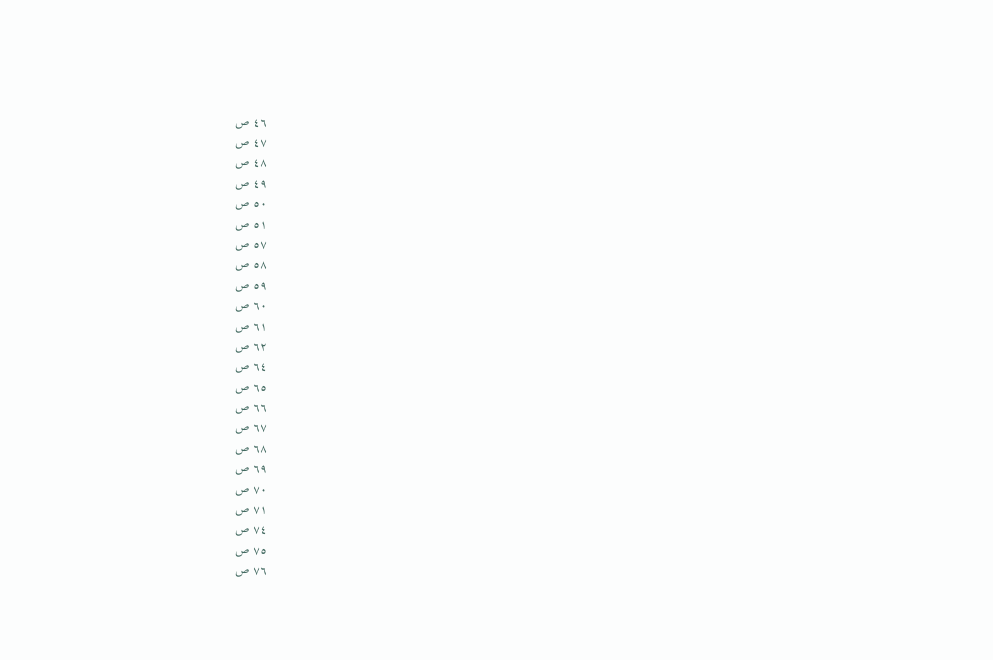٤٦ ص
٤٧ ص
٤٨ ص
٤٩ ص
٥٠ ص
٥١ ص
٥٧ ص
٥٨ ص
٥٩ ص
٦٠ ص
٦١ ص
٦٢ ص
٦٤ ص
٦٥ ص
٦٦ ص
٦٧ ص
٦٨ ص
٦٩ ص
٧٠ ص
٧١ ص
٧٤ ص
٧٥ ص
٧٦ ص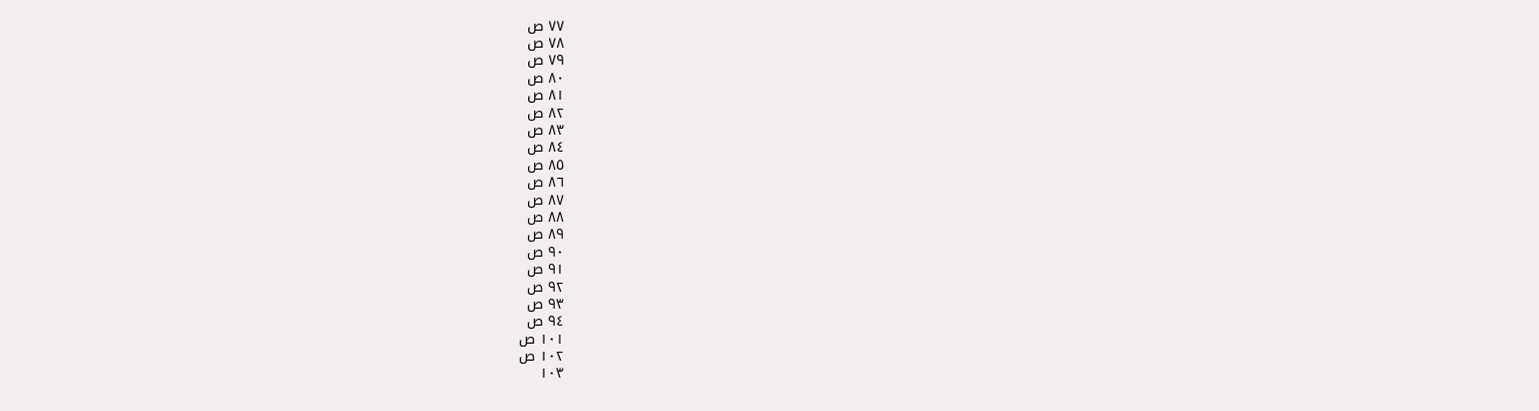٧٧ ص
٧٨ ص
٧٩ ص
٨٠ ص
٨١ ص
٨٢ ص
٨٣ ص
٨٤ ص
٨٥ ص
٨٦ ص
٨٧ ص
٨٨ ص
٨٩ ص
٩٠ ص
٩١ ص
٩٢ ص
٩٣ ص
٩٤ ص
١٠١ ص
١٠٢ ص
١٠٣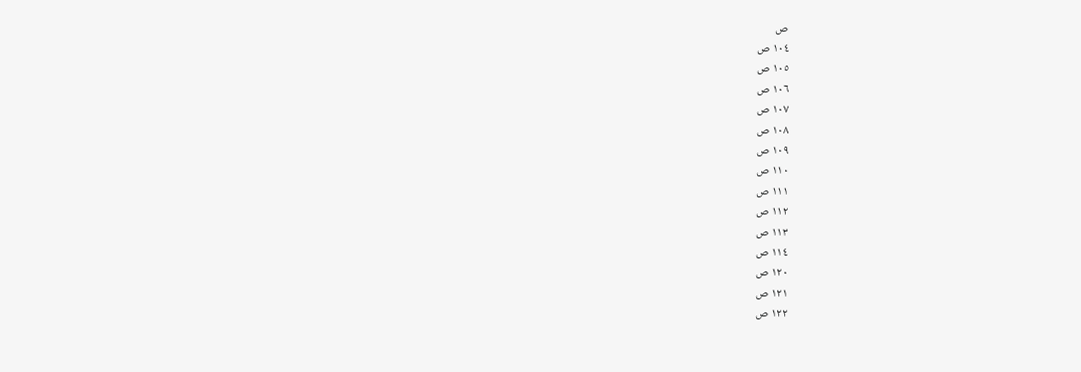ص
١٠٤ ص
١٠٥ ص
١٠٦ ص
١٠٧ ص
١٠٨ ص
١٠٩ ص
١١٠ ص
١١١ ص
١١٢ ص
١١٣ ص
١١٤ ص
١٢٠ ص
١٢١ ص
١٢٢ ص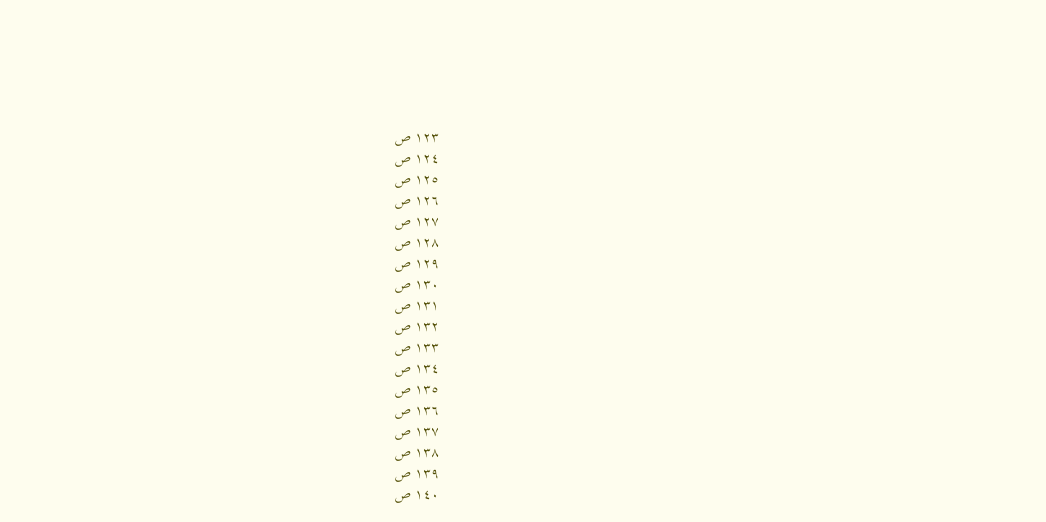١٢٣ ص
١٢٤ ص
١٢٥ ص
١٢٦ ص
١٢٧ ص
١٢٨ ص
١٢٩ ص
١٣٠ ص
١٣١ ص
١٣٢ ص
١٣٣ ص
١٣٤ ص
١٣٥ ص
١٣٦ ص
١٣٧ ص
١٣٨ ص
١٣٩ ص
١٤٠ ص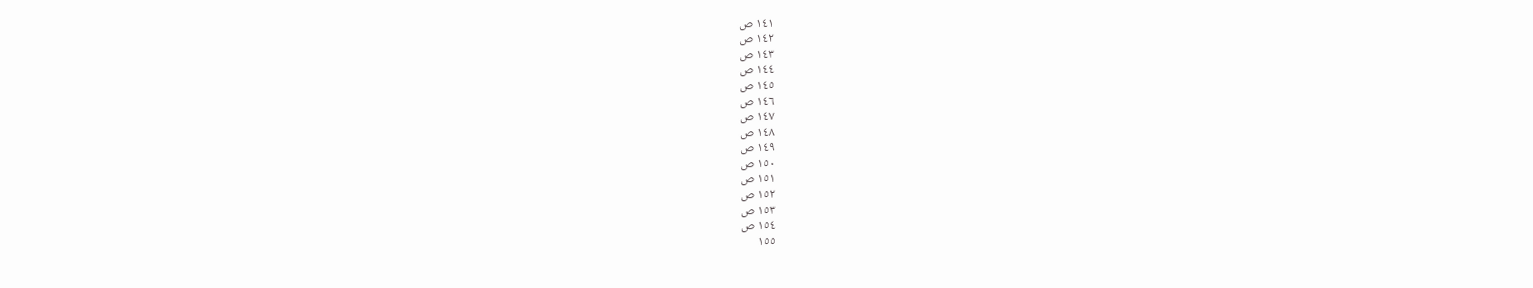١٤١ ص
١٤٢ ص
١٤٣ ص
١٤٤ ص
١٤٥ ص
١٤٦ ص
١٤٧ ص
١٤٨ ص
١٤٩ ص
١٥٠ ص
١٥١ ص
١٥٢ ص
١٥٣ ص
١٥٤ ص
١٥٥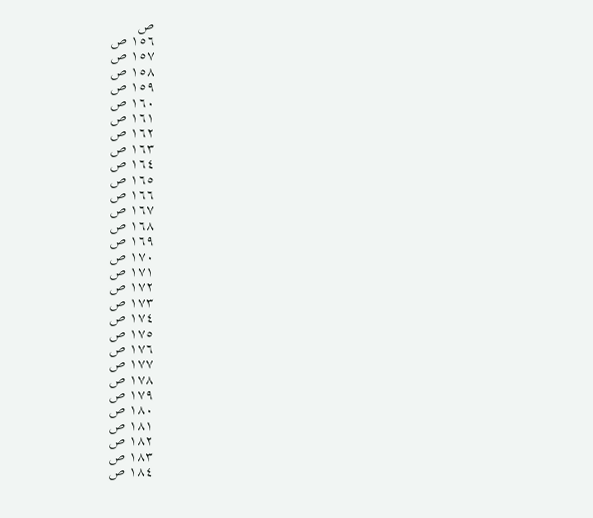ص
١٥٦ ص
١٥٧ ص
١٥٨ ص
١٥٩ ص
١٦٠ ص
١٦١ ص
١٦٢ ص
١٦٣ ص
١٦٤ ص
١٦٥ ص
١٦٦ ص
١٦٧ ص
١٦٨ ص
١٦٩ ص
١٧٠ ص
١٧١ ص
١٧٢ ص
١٧٣ ص
١٧٤ ص
١٧٥ ص
١٧٦ ص
١٧٧ ص
١٧٨ ص
١٧٩ ص
١٨٠ ص
١٨١ ص
١٨٢ ص
١٨٣ ص
١٨٤ ص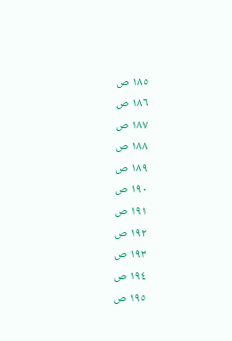١٨٥ ص
١٨٦ ص
١٨٧ ص
١٨٨ ص
١٨٩ ص
١٩٠ ص
١٩١ ص
١٩٢ ص
١٩٣ ص
١٩٤ ص
١٩٥ ص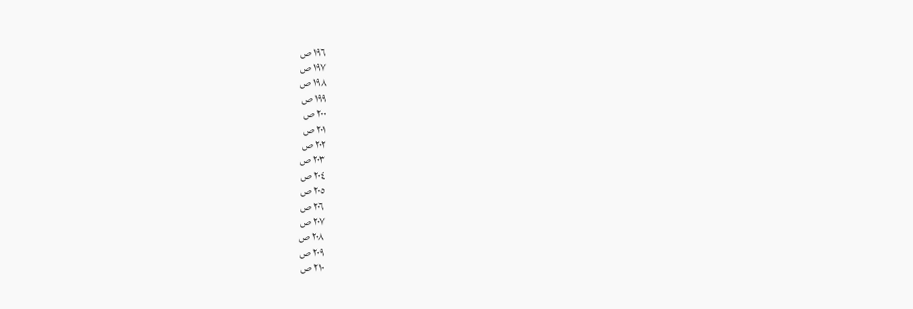١٩٦ ص
١٩٧ ص
١٩٨ ص
١٩٩ ص
٢٠٠ ص
٢٠١ ص
٢٠٢ ص
٢٠٣ ص
٢٠٤ ص
٢٠٥ ص
٢٠٦ ص
٢٠٧ ص
٢٠٨ ص
٢٠٩ ص
٢١٠ ص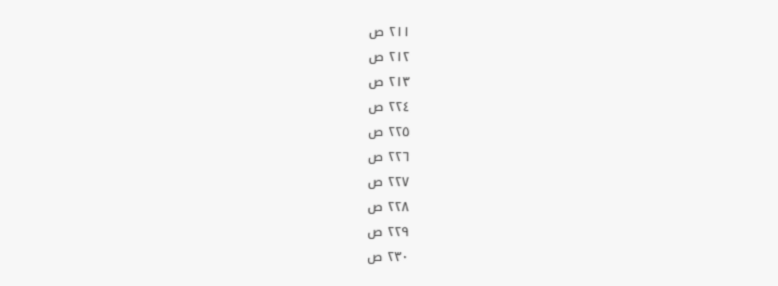٢١١ ص
٢١٢ ص
٢١٣ ص
٢٢٤ ص
٢٢٥ ص
٢٢٦ ص
٢٢٧ ص
٢٢٨ ص
٢٢٩ ص
٢٣٠ ص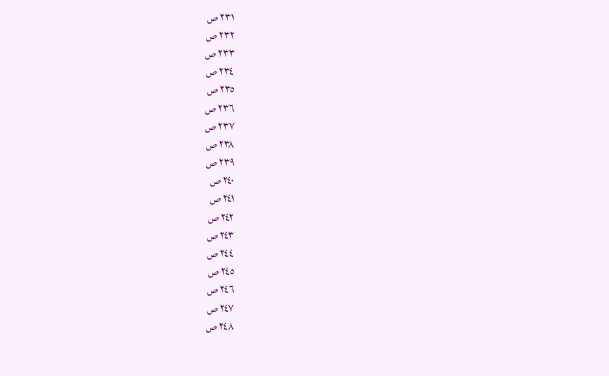٢٣١ ص
٢٣٢ ص
٢٣٣ ص
٢٣٤ ص
٢٣٥ ص
٢٣٦ ص
٢٣٧ ص
٢٣٨ ص
٢٣٩ ص
٢٤٠ ص
٢٤١ ص
٢٤٢ ص
٢٤٣ ص
٢٤٤ ص
٢٤٥ ص
٢٤٦ ص
٢٤٧ ص
٢٤٨ ص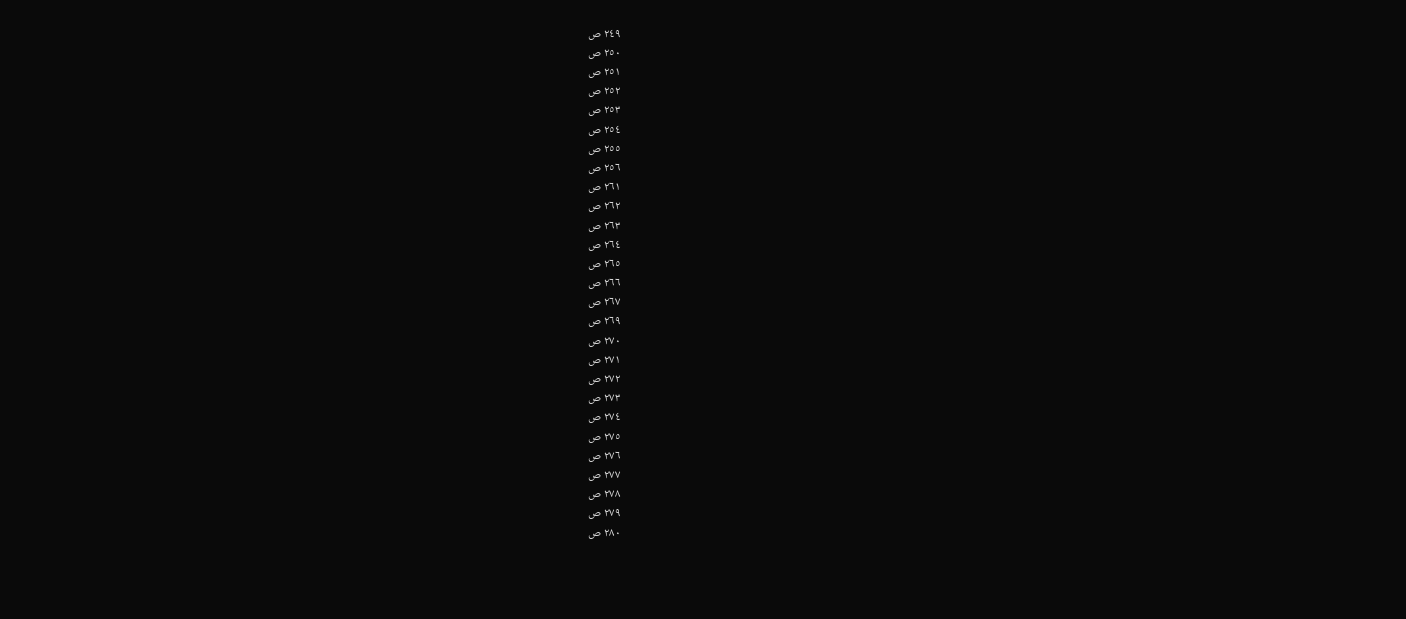٢٤٩ ص
٢٥٠ ص
٢٥١ ص
٢٥٢ ص
٢٥٣ ص
٢٥٤ ص
٢٥٥ ص
٢٥٦ ص
٢٦١ ص
٢٦٢ ص
٢٦٣ ص
٢٦٤ ص
٢٦٥ ص
٢٦٦ ص
٢٦٧ ص
٢٦٩ ص
٢٧٠ ص
٢٧١ ص
٢٧٢ ص
٢٧٣ ص
٢٧٤ ص
٢٧٥ ص
٢٧٦ ص
٢٧٧ ص
٢٧٨ ص
٢٧٩ ص
٢٨٠ ص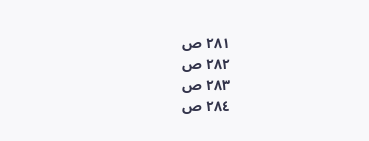٢٨١ ص
٢٨٢ ص
٢٨٣ ص
٢٨٤ ص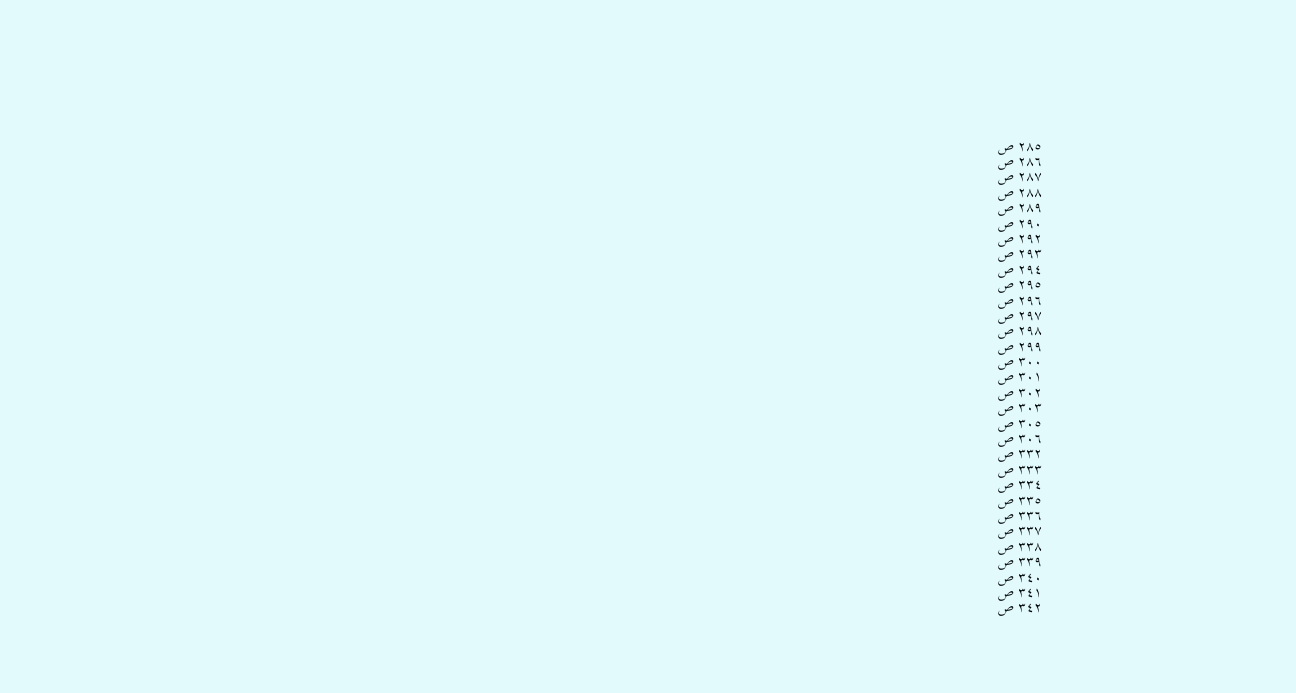٢٨٥ ص
٢٨٦ ص
٢٨٧ ص
٢٨٨ ص
٢٨٩ ص
٢٩٠ ص
٢٩٢ ص
٢٩٣ ص
٢٩٤ ص
٢٩٥ ص
٢٩٦ ص
٢٩٧ ص
٢٩٨ ص
٢٩٩ ص
٣٠٠ ص
٣٠١ ص
٣٠٢ ص
٣٠٣ ص
٣٠٥ ص
٣٠٦ ص
٣٣٢ ص
٣٣٣ ص
٣٣٤ ص
٣٣٥ ص
٣٣٦ ص
٣٣٧ ص
٣٣٨ ص
٣٣٩ ص
٣٤٠ ص
٣٤١ ص
٣٤٢ ص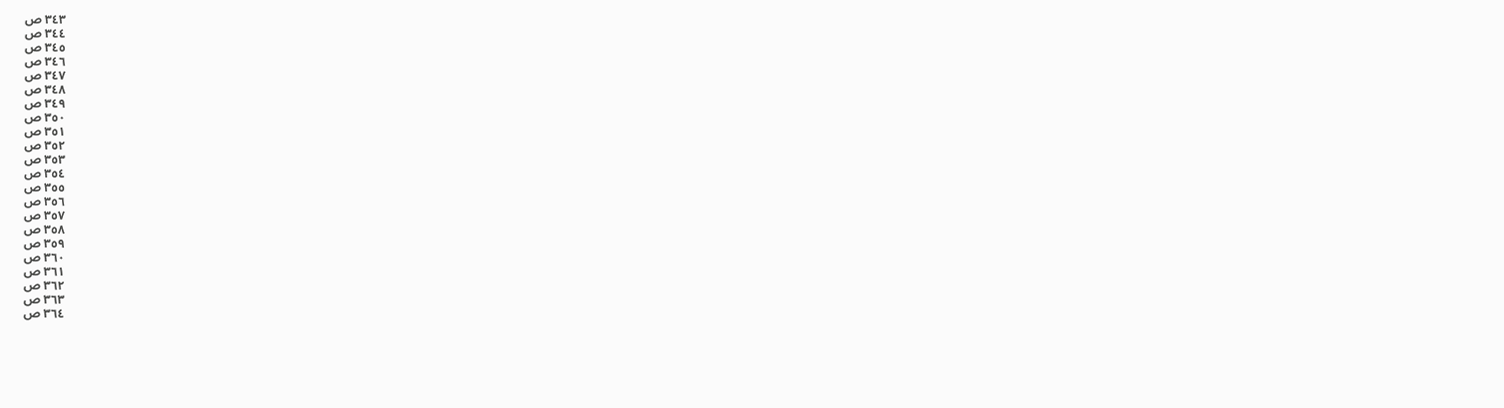٣٤٣ ص
٣٤٤ ص
٣٤٥ ص
٣٤٦ ص
٣٤٧ ص
٣٤٨ ص
٣٤٩ ص
٣٥٠ ص
٣٥١ ص
٣٥٢ ص
٣٥٣ ص
٣٥٤ ص
٣٥٥ ص
٣٥٦ ص
٣٥٧ ص
٣٥٨ ص
٣٥٩ ص
٣٦٠ ص
٣٦١ ص
٣٦٢ ص
٣٦٣ ص
٣٦٤ ص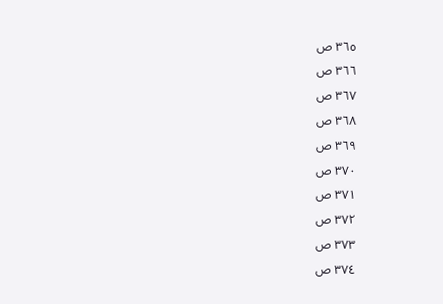٣٦٥ ص
٣٦٦ ص
٣٦٧ ص
٣٦٨ ص
٣٦٩ ص
٣٧٠ ص
٣٧١ ص
٣٧٢ ص
٣٧٣ ص
٣٧٤ ص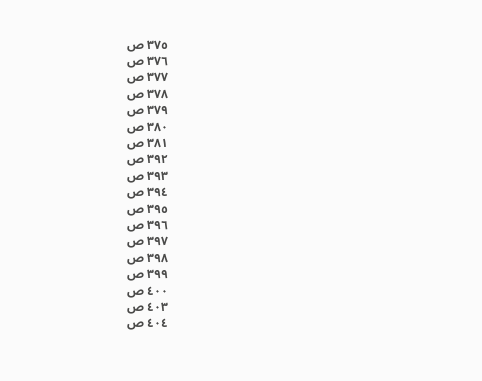٣٧٥ ص
٣٧٦ ص
٣٧٧ ص
٣٧٨ ص
٣٧٩ ص
٣٨٠ ص
٣٨١ ص
٣٩٢ ص
٣٩٣ ص
٣٩٤ ص
٣٩٥ ص
٣٩٦ ص
٣٩٧ ص
٣٩٨ ص
٣٩٩ ص
٤٠٠ ص
٤٠٣ ص
٤٠٤ ص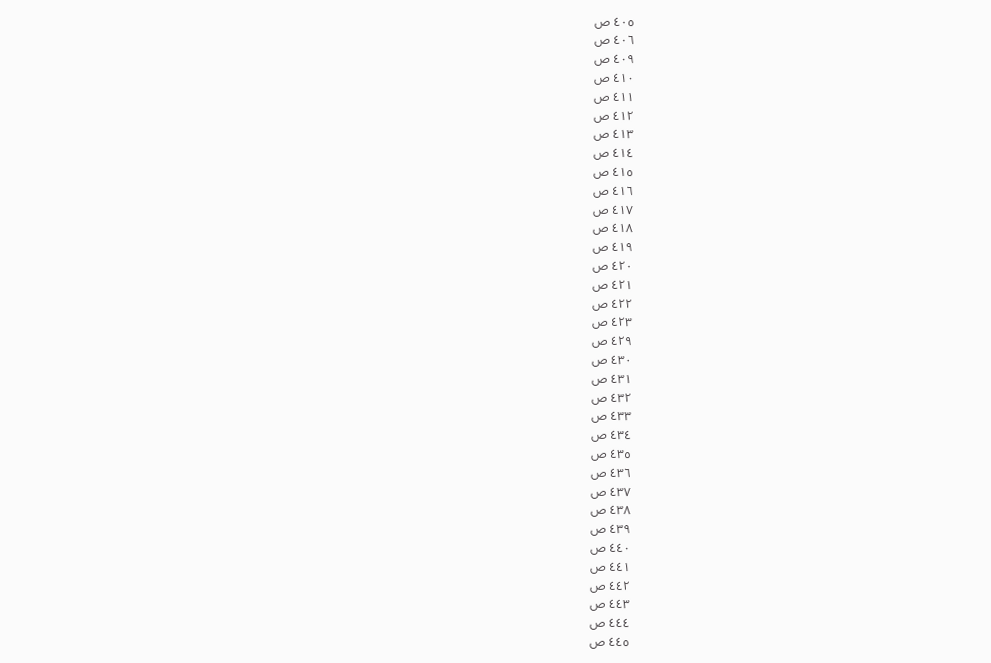٤٠٥ ص
٤٠٦ ص
٤٠٩ ص
٤١٠ ص
٤١١ ص
٤١٢ ص
٤١٣ ص
٤١٤ ص
٤١٥ ص
٤١٦ ص
٤١٧ ص
٤١٨ ص
٤١٩ ص
٤٢٠ ص
٤٢١ ص
٤٢٢ ص
٤٢٣ ص
٤٢٩ ص
٤٣٠ ص
٤٣١ ص
٤٣٢ ص
٤٣٣ ص
٤٣٤ ص
٤٣٥ ص
٤٣٦ ص
٤٣٧ ص
٤٣٨ ص
٤٣٩ ص
٤٤٠ ص
٤٤١ ص
٤٤٢ ص
٤٤٣ ص
٤٤٤ ص
٤٤٥ ص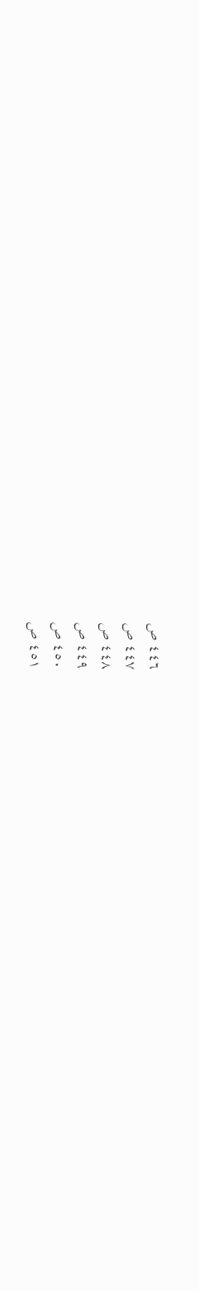٤٤٦ ص
٤٤٧ ص
٤٤٨ ص
٤٤٩ ص
٤٥٠ ص
٤٥١ ص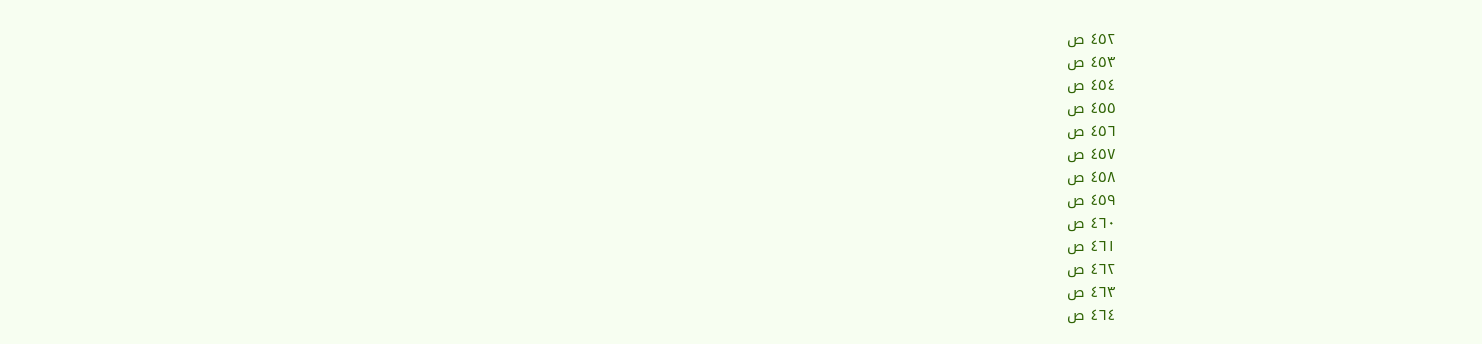٤٥٢ ص
٤٥٣ ص
٤٥٤ ص
٤٥٥ ص
٤٥٦ ص
٤٥٧ ص
٤٥٨ ص
٤٥٩ ص
٤٦٠ ص
٤٦١ ص
٤٦٢ ص
٤٦٣ ص
٤٦٤ ص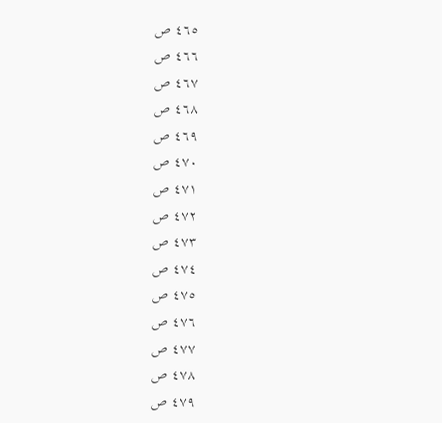٤٦٥ ص
٤٦٦ ص
٤٦٧ ص
٤٦٨ ص
٤٦٩ ص
٤٧٠ ص
٤٧١ ص
٤٧٢ ص
٤٧٣ ص
٤٧٤ ص
٤٧٥ ص
٤٧٦ ص
٤٧٧ ص
٤٧٨ ص
٤٧٩ ص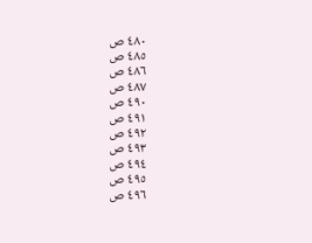٤٨٠ ص
٤٨٥ ص
٤٨٦ ص
٤٨٧ ص
٤٩٠ ص
٤٩١ ص
٤٩٢ ص
٤٩٣ ص
٤٩٤ ص
٤٩٥ ص
٤٩٦ ص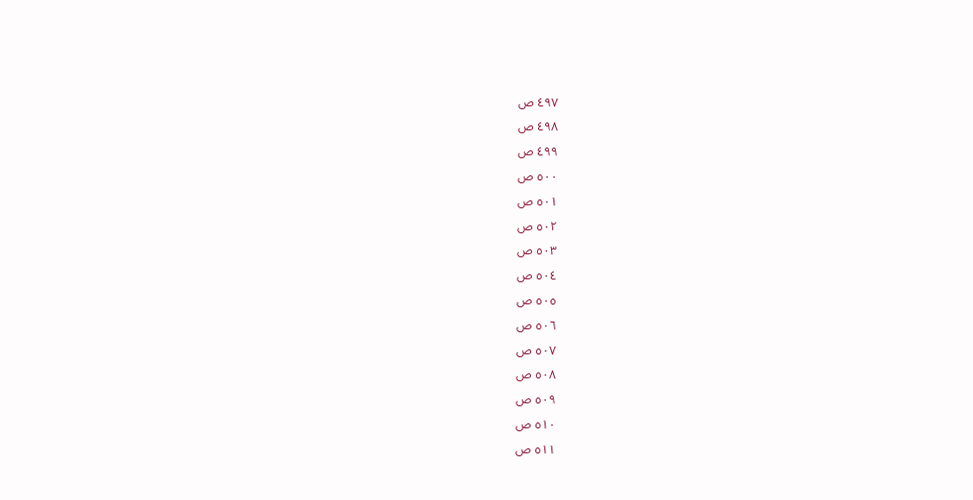٤٩٧ ص
٤٩٨ ص
٤٩٩ ص
٥٠٠ ص
٥٠١ ص
٥٠٢ ص
٥٠٣ ص
٥٠٤ ص
٥٠٥ ص
٥٠٦ ص
٥٠٧ ص
٥٠٨ ص
٥٠٩ ص
٥١٠ ص
٥١١ ص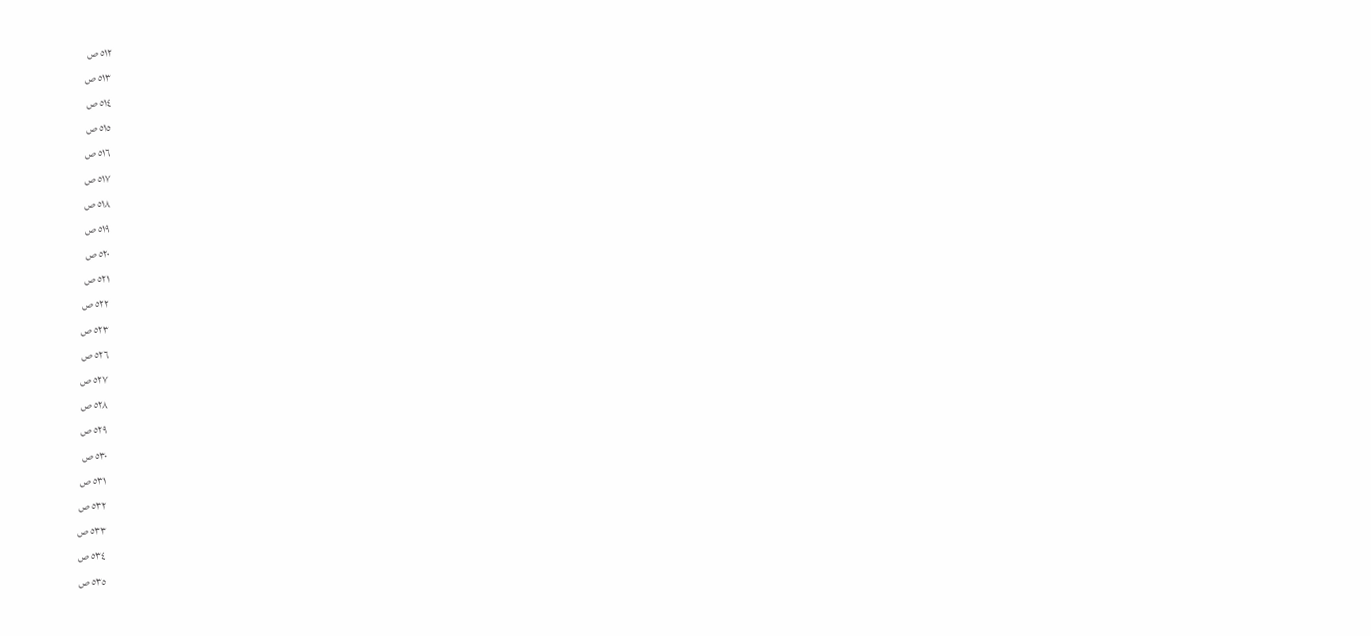٥١٢ ص
٥١٣ ص
٥١٤ ص
٥١٥ ص
٥١٦ ص
٥١٧ ص
٥١٨ ص
٥١٩ ص
٥٢٠ ص
٥٢١ ص
٥٢٢ ص
٥٢٣ ص
٥٢٦ ص
٥٢٧ ص
٥٢٨ ص
٥٢٩ ص
٥٣٠ ص
٥٣١ ص
٥٣٢ ص
٥٣٣ ص
٥٣٤ ص
٥٣٥ ص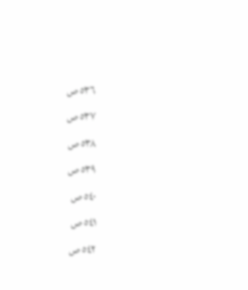٥٣٦ ص
٥٣٧ ص
٥٣٨ ص
٥٣٩ ص
٥٤٠ ص
٥٤١ ص
٥٤٢ ص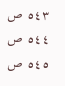٥٤٣ ص
٥٤٤ ص
٥٤٥ ص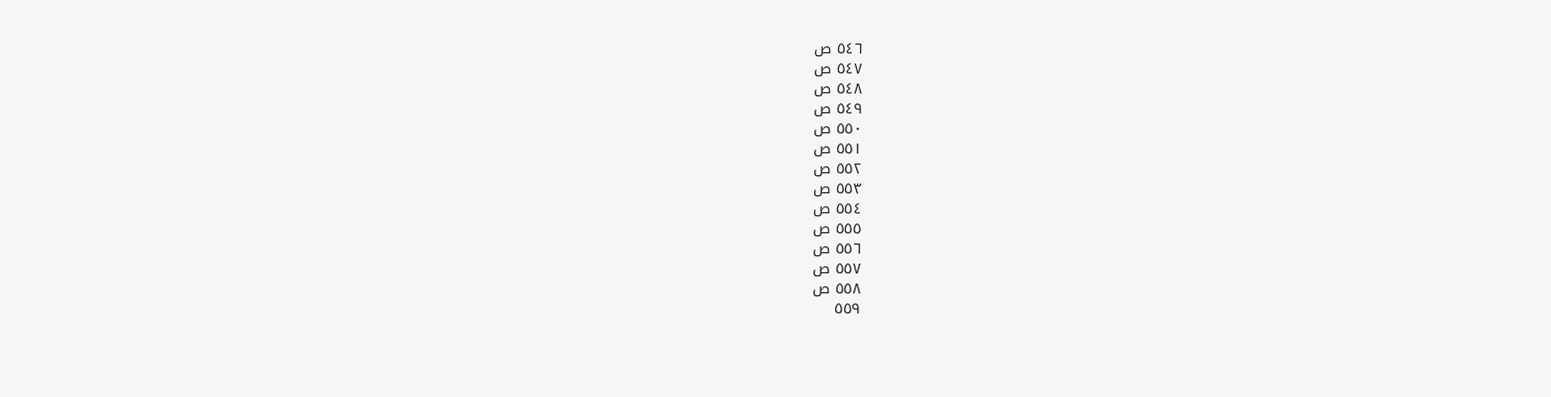٥٤٦ ص
٥٤٧ ص
٥٤٨ ص
٥٤٩ ص
٥٥٠ ص
٥٥١ ص
٥٥٢ ص
٥٥٣ ص
٥٥٤ ص
٥٥٥ ص
٥٥٦ ص
٥٥٧ ص
٥٥٨ ص
٥٥٩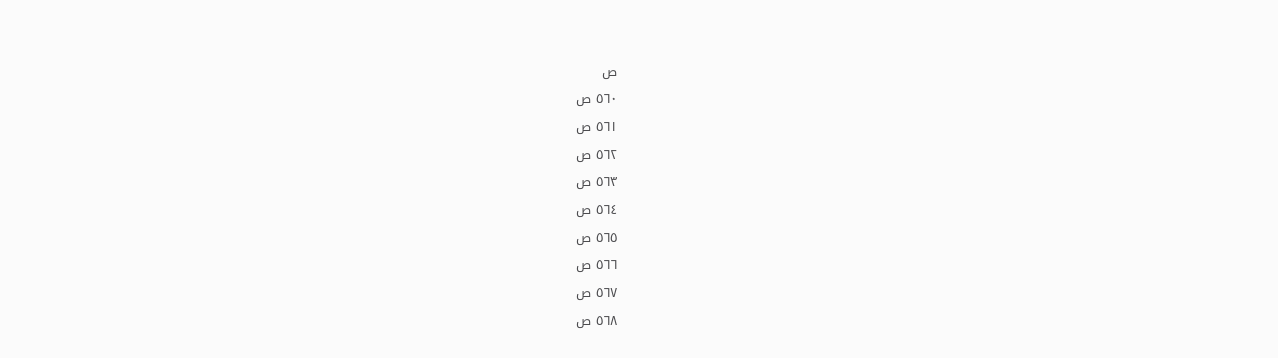ص
٥٦٠ ص
٥٦١ ص
٥٦٢ ص
٥٦٣ ص
٥٦٤ ص
٥٦٥ ص
٥٦٦ ص
٥٦٧ ص
٥٦٨ ص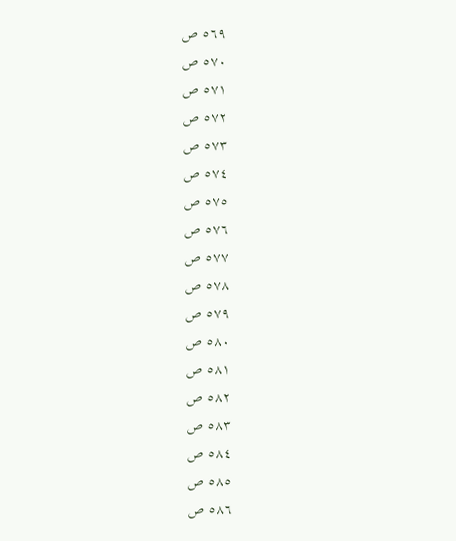٥٦٩ ص
٥٧٠ ص
٥٧١ ص
٥٧٢ ص
٥٧٣ ص
٥٧٤ ص
٥٧٥ ص
٥٧٦ ص
٥٧٧ ص
٥٧٨ ص
٥٧٩ ص
٥٨٠ ص
٥٨١ ص
٥٨٢ ص
٥٨٣ ص
٥٨٤ ص
٥٨٥ ص
٥٨٦ ص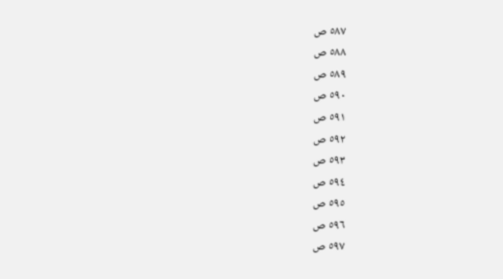٥٨٧ ص
٥٨٨ ص
٥٨٩ ص
٥٩٠ ص
٥٩١ ص
٥٩٢ ص
٥٩٣ ص
٥٩٤ ص
٥٩٥ ص
٥٩٦ ص
٥٩٧ ص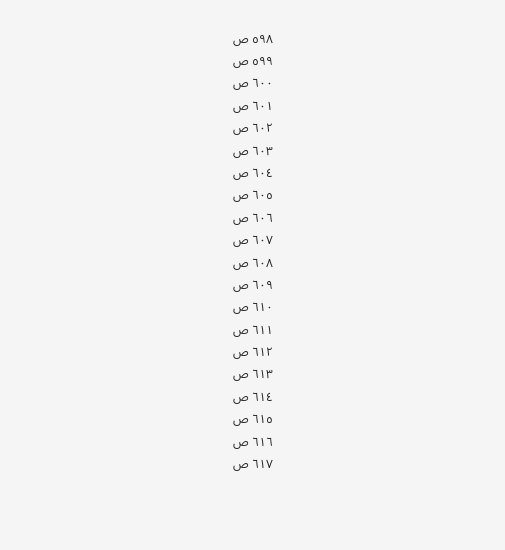٥٩٨ ص
٥٩٩ ص
٦٠٠ ص
٦٠١ ص
٦٠٢ ص
٦٠٣ ص
٦٠٤ ص
٦٠٥ ص
٦٠٦ ص
٦٠٧ ص
٦٠٨ ص
٦٠٩ ص
٦١٠ ص
٦١١ ص
٦١٢ ص
٦١٣ ص
٦١٤ ص
٦١٥ ص
٦١٦ ص
٦١٧ ص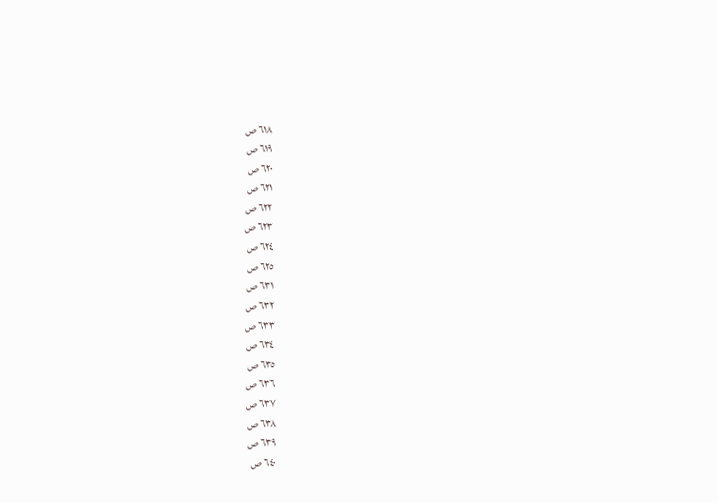٦١٨ ص
٦١٩ ص
٦٢٠ ص
٦٢١ ص
٦٢٢ ص
٦٢٣ ص
٦٢٤ ص
٦٢٥ ص
٦٣١ ص
٦٣٢ ص
٦٣٣ ص
٦٣٤ ص
٦٣٥ ص
٦٣٦ ص
٦٣٧ ص
٦٣٨ ص
٦٣٩ ص
٦٤٠ ص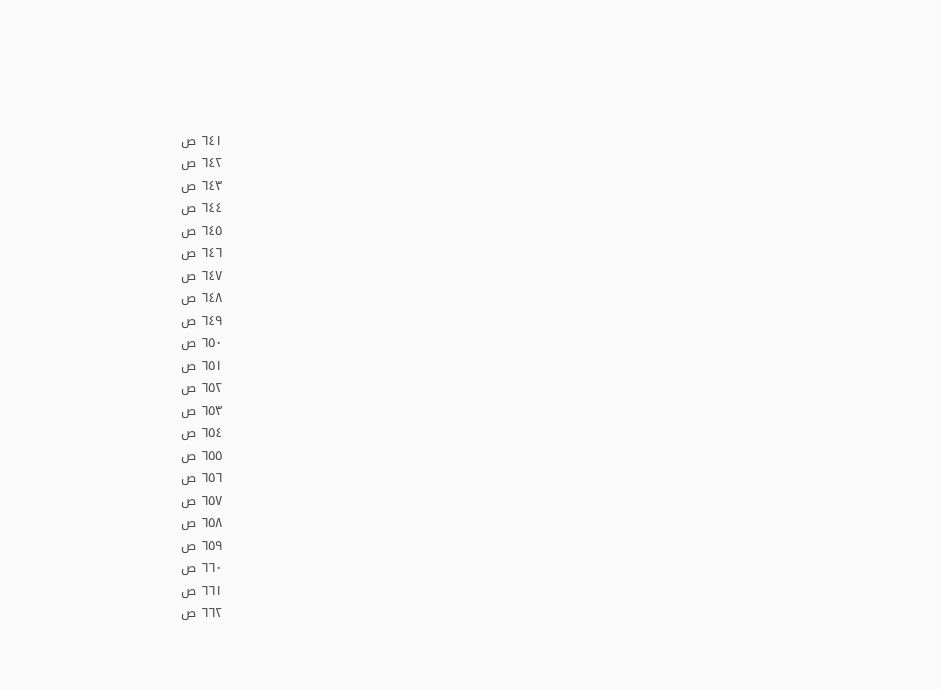٦٤١ ص
٦٤٢ ص
٦٤٣ ص
٦٤٤ ص
٦٤٥ ص
٦٤٦ ص
٦٤٧ ص
٦٤٨ ص
٦٤٩ ص
٦٥٠ ص
٦٥١ ص
٦٥٢ ص
٦٥٣ ص
٦٥٤ ص
٦٥٥ ص
٦٥٦ ص
٦٥٧ ص
٦٥٨ ص
٦٥٩ ص
٦٦٠ ص
٦٦١ ص
٦٦٢ ص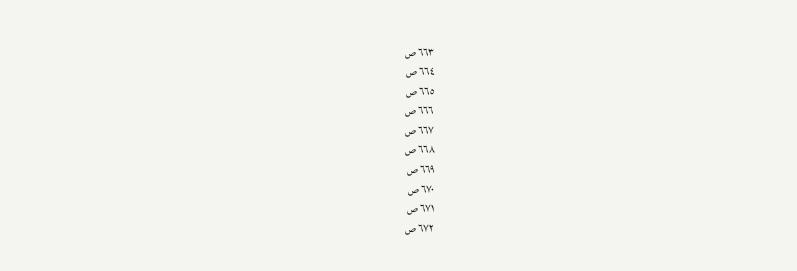٦٦٣ ص
٦٦٤ ص
٦٦٥ ص
٦٦٦ ص
٦٦٧ ص
٦٦٨ ص
٦٦٩ ص
٦٧٠ ص
٦٧١ ص
٦٧٢ ص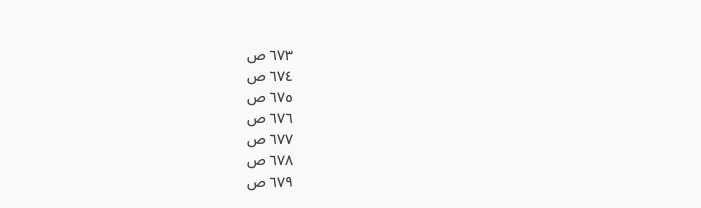٦٧٣ ص
٦٧٤ ص
٦٧٥ ص
٦٧٦ ص
٦٧٧ ص
٦٧٨ ص
٦٧٩ ص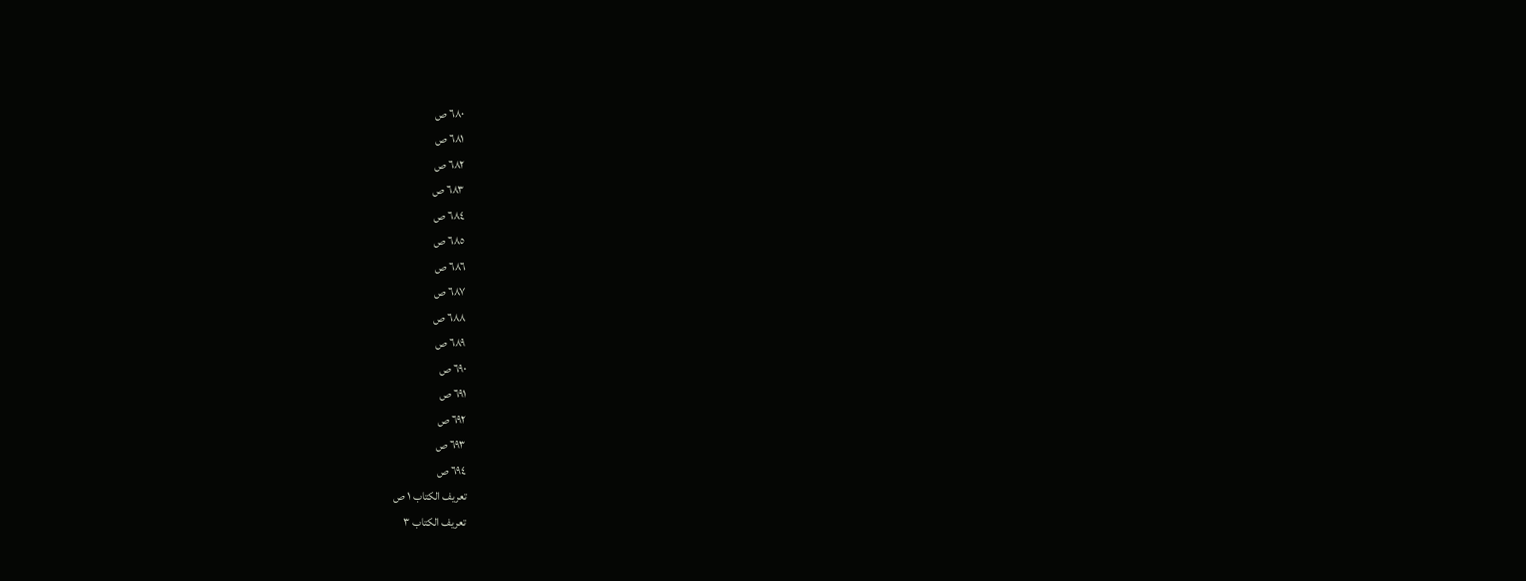٦٨٠ ص
٦٨١ ص
٦٨٢ ص
٦٨٣ ص
٦٨٤ ص
٦٨٥ ص
٦٨٦ ص
٦٨٧ ص
٦٨٨ ص
٦٨٩ ص
٦٩٠ ص
٦٩١ ص
٦٩٢ ص
٦٩٣ ص
٦٩٤ ص
تعريف الكتاب ١ ص
تعريف الكتاب ٣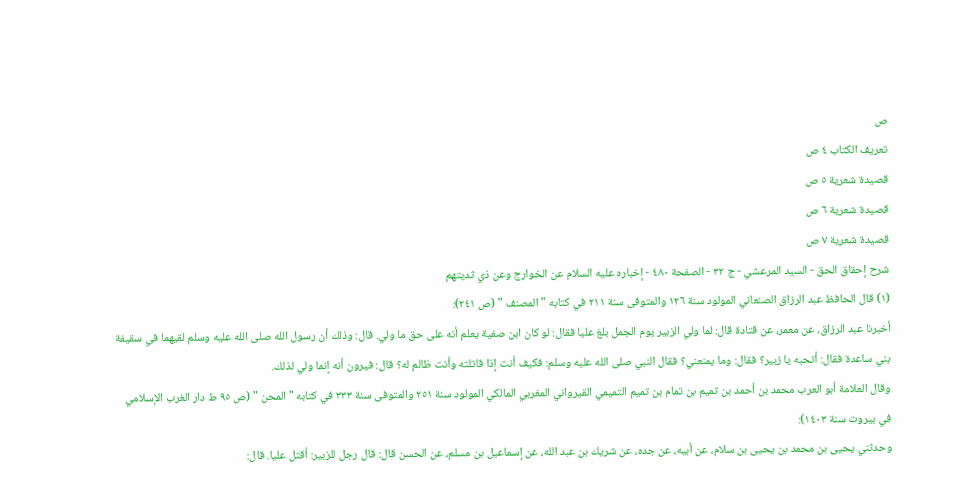ص
تعريف الكتاب ٤ ص
قصيدة شعرية ٥ ص
قصيدة شعرية ٦ ص
قصيدة شعرية ٧ ص
شرح إحقاق الحق - السيد المرعشي - ج ٣٢ - الصفحة ٤٨٠ - إخباره عليه السلام عن الخوارج وعن ذي ثديتهم
(١) قال الحافظ عبد الرزاق الصنعاني المولود سنة ١٢٦ والمتوفى سنة ٢١١ في كتابه " المصنف " (ص ٢٤١):
أخبرنا عبد الرزاق، عن معمر، عن قتادة قال: لما ولي الزبير يوم الجمل بلغ عليا فقال: لو كان ابن صفية يعلم أنه على حق ما ولي. قال: وذلك أن رسول الله صلى الله عليه وسلم لقيهما في سقيفة بني ساعدة فقال: أتحبه يا زبير؟ فقال: وما يمنعني؟ فقال النبي صلى الله عليه وسلم: فكيف أنت إذا قاتلته وأنت ظالم له؟ قال: فيرون أنه إنما ولي لذلك.
وقال العلامة أبو العرب محمد بن أحمد بن تميم بن تمام بن تميم التميمي القيرواني المغربي المالكي المولود سنة ٢٥١ والمتوفى سنة ٣٣٣ في كتابه " المحن " (ص ٩٥ ط دار الغرب الإسلامي في بيروت سنة ١٤٠٣):
وحدثني يحيى بن محمد بن يحيى بن سلام، عن أبيه، عن جده، عن شريك بن عبد الله، عن إسماعيل بن مسلم، عن الحسن قال: قال رجل للزبير: أقتل عليا. قال: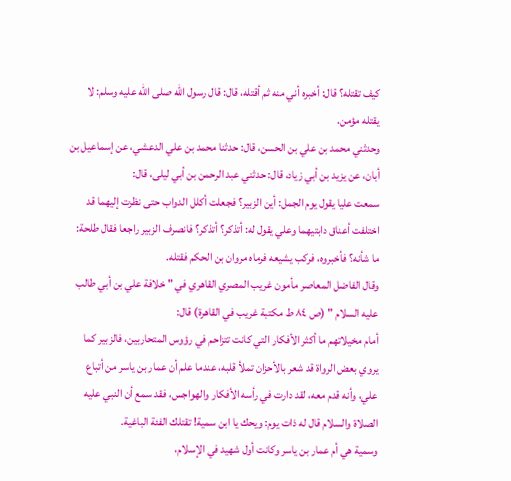كيف تقتله؟ قال: أخبره أني منه ثم أقتله، قال: قال رسول الله صلى الله عليه وسلم: لا يقتله مؤمن.
وحدثني محمد بن علي بن الحسن، قال: حدثنا محمد بن علي الدعشي، عن إسماعيل بن أبان، عن يزيد بن أبي زياد، قال: حدثني عبد الرحمن بن أبي ليلى، قال:
سمعت عليا يقول يوم الجمل: أين الزبير؟ فجعلت أكلل الدواب حتى نظرت إليهما قد اختلفت أعناق دابتيهما وعلي يقول له: أتذكر؟ أتذكر؟ فانصرف الزبير راجعا فقال طلحة: ما شأنه؟ فأخبروه، فركب يشيعه فرماه مروان بن الحكم فقتله.
وقال الفاضل المعاصر مأمون غريب المصري القاهري في " خلافة علي بن أبي طالب عليه السلام " (ص ٨٤ ط مكتبة غريب في القاهرة) قال:
أمام مخيلاتهم ما أكثر الأفكار التي كانت تتزاحم في رؤوس المتحاربين، فالزبير كما يروي بعض الرواة قد شعر بالأحزان تملأ قلبه، عندما علم أن عمار بن ياسر من أتباع علي، وأنه قدم معه، لقد دارت في رأسه الأفكار والهواجس، فقد سمع أن النبي عليه الصلاة والسلام قال له ذات يوم: ويحك يا ابن سمية! تقتلك الفئة الباغية.
وسمية هي أم عمار بن ياسر وكانت أول شهيد في الإسلام،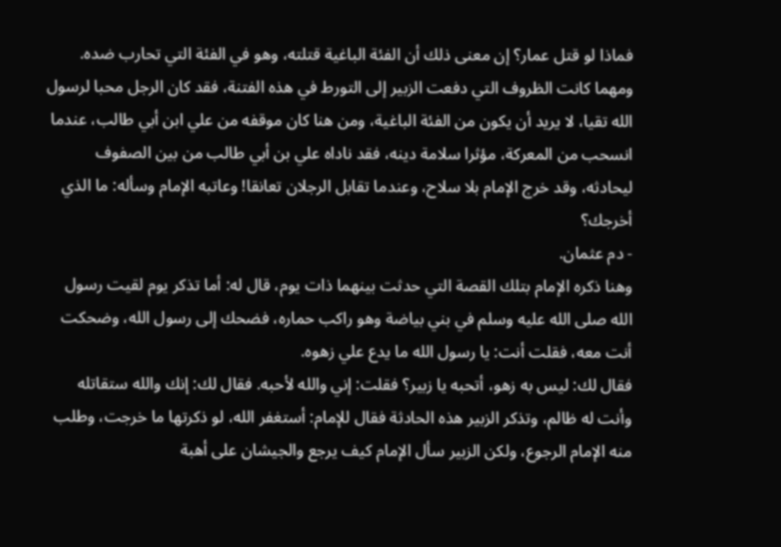فماذا لو قتل عمار؟ إن معنى ذلك أن الفئة الباغية قتلته، وهو في الفئة التي تحارب ضده.
ومهما كانت الظروف التي دفعت الزبير إلى التورط في هذه الفتنة، فقد كان الرجل محبا لرسول الله تقيا، لا يريد أن يكون من الفئة الباغية، ومن هنا كان موقفه من علي ابن أبي طالب، عندما انسحب من المعركة، مؤثرا سلامة دينه، فقد ناداه علي بن أبي طالب من بين الصفوف ليحادثه، وقد خرج الإمام بلا سلاح، وعندما تقابل الرجلان تعانقا! وعاتبه الإمام وسأله: ما الذي أخرجك؟
- دم عثمان.
وهنا ذكره الإمام بتلك القصة التي حدثت بينهما ذات يوم، قال له: أما تذكر يوم لقيت رسول الله صلى الله عليه وسلم في بني بياضة وهو راكب حماره، فضحك إلى رسول الله، وضحكت أنت معه، فقلت أنت: يا رسول الله ما يدع علي زهوه.
فقال لك: ليس به زهو، أتحبه يا زبير؟ فقلت: إني والله لأحبه. فقال لك: إنك والله ستقاتله وأنت له ظالم، وتذكر الزبير هذه الحادثة فقال للإمام: أستغفر الله، لو ذكرتها ما خرجت، وطلب منه الإمام الرجوع، ولكن الزبير سأل الإمام كيف يرجع والجيشان على أهبة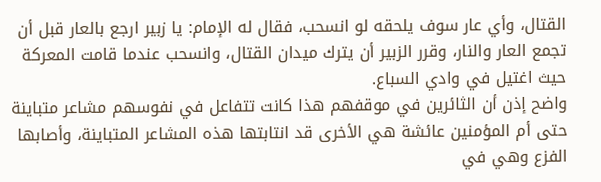القتال، وأي عار سوف يلحقه لو انسحب، فقال له الإمام: يا زبير ارجع بالعار قبل أن تجمع العار والنار، وقرر الزبير أن يترك ميدان القتال، وانسحب عندما قامت المعركة حيث اغتيل في وادي السباع.
واضح إذن أن الثائرين في موقفهم هذا كانت تتفاعل في نفوسهم مشاعر متباينة حتى أم المؤمنين عائشة هي الأخرى قد انتابتها هذه المشاعر المتباينة، وأصابها الفزع وهي في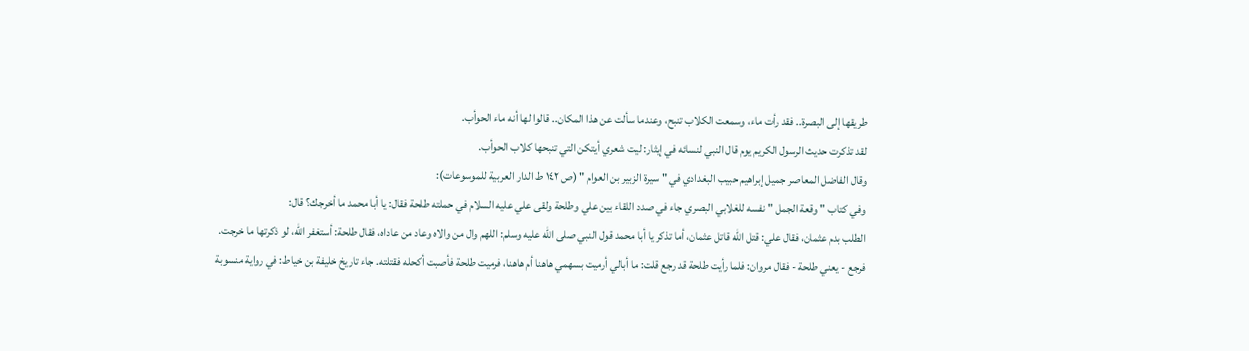طريقها إلى البصرة.. فقد رأت ماء، وسمعت الكلاب تنبح، وعندما سألت عن هذا المكان.. قالوا لها أنه ماء الحوأب.
لقد تذكرت حديث الرسول الكريم يوم قال النبي لنسائه في إيثار: ليت شعري أيتكن التي تنبحها كلاب الحوأب.
وقال الفاضل المعاصر جميل إبراهيم حبيب البغدادي في " سيرة الزبير بن العوام " (ص ١٤٢ ط الدار العربية للموسوعات):
وفي كتاب " وقعة الجمل " نفسه للغلابي البصري جاء في صدد اللقاء بين علي وطلحة ولقى علي عليه السلام في حملته طلحة فقال: يا أبا محمد ما أخرجك؟ قال:
الطلب بدم عثمان، فقال علي: قتل الله قاتل عثمان، أما تذكر يا أبا محمد قول النبي صلى الله عليه وسلم: اللهم وال من والاه وعاد من عاداه، فقال طلحة: أستغفر الله، لو ذكرتها ما خرجت.
فرجع - يعني طلحة - فقال مروان: فلما رأيت طلحة قد رجع قلت: ما أبالي أرميت بسهمي هاهنا أم هاهنا، فرميت طلحة فأصبت أكحله فقتلته. جاء تاريخ خليفة بن خياط: في رواية منسوبة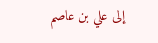إلى علي بن عاصم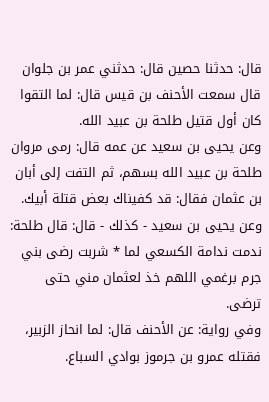قال: حدثنا حصين قال: حدثني عمر بن جلوان قال سمعت الأحنف بن قيس قال: لما التقوا كان أول قتيل طلحة بن عبيد الله.
وعن يحيى بن سعيد عن عمه قال: رمى مروان طلحة بن عبيد الله بسهم، ثم التفت إلى أبان بن عثمان فقال: قد كفيناك بعض قتلة أبيك.
وعن يحيى بن سعيد - كذلك - قال: قال طلحة:
ندمت ندامة الكسعي لما * شربت رضى بني جرم برغمي اللهم خذ لعثمان مني حتى ترضى.
وفي رواية: عن الأحنف قال: لما انحاز الزبير، فقتله عمرو بن جرموز بوادي السباع.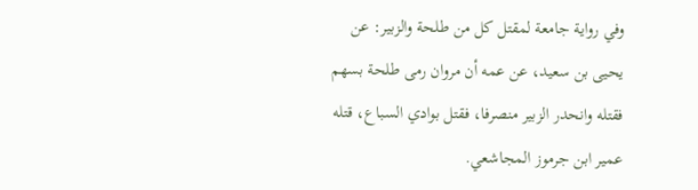وفي رواية جامعة لمقتل كل من طلحة والزبير: عن يحيى بن سعيد، عن عمه أن مروان رمى طلحة بسهم فقتله وانحدر الزبير منصرفا، فقتل بوادي السباع، قتله عمير ابن جرموز المجاشعي.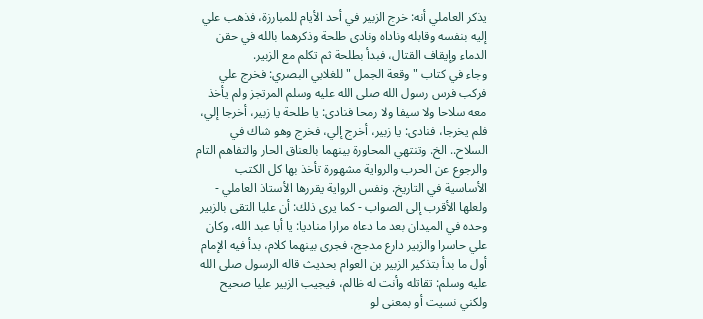يذكر العاملي أنه: خرج الزبير في أحد الأيام للمبارزة، فذهب علي إليه بنفسه وقابله وناداه ونادى طلحة وذكرهما بالله في حقن الدماء وإيقاف القتال، فبدأ بطلحة ثم تكلم مع الزبير.
وجاء في كتاب " وقعة الجمل " للغلابي البصري: فخرج علي فركب فرس رسول الله صلى الله عليه وسلم المرتجز ولم يأخذ معه سلاحا ولا سيفا ولا رمحا فنادى: يا طلحة يا زبير، أخرجا إلي، فلم يخرجا، فنادى: يا زبير، أخرج إلي، فخرج وهو شاك في السلاح.. الخ. وتنتهي المحاورة بينهما بالعناق الحار والتفاهم التام والرجوع عن الحرب والرواية مشهورة تأخذ بها كل الكتب الأساسية في التاريخ. ونفس الرواية يقررها الأستاذ العاملي - ولعلها الأقرب إلى الصواب - كما يرى ذلك: أن عليا التقى بالزبير وحده في الميدان بعد ما دعاه مرارا مناديا: يا أبا عبد الله، وكان علي حاسرا والزبير دارع مدجج، فجرى بينهما كلام، بدأ فيه الإمام أول ما بدأ بتذكير الزبير بن العوام بحديث قاله الرسول صلى الله عليه وسلم: تقاتله وأنت له ظالم، فيجيب الزبير عليا صحيح ولكني نسيت أو بمعنى لو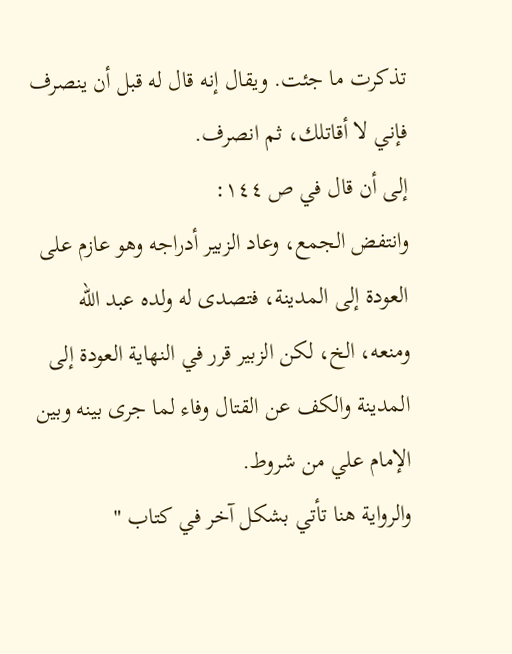تذكرت ما جئت. ويقال إنه قال له قبل أن ينصرف فإني لا أقاتلك، ثم انصرف.
إلى أن قال في ص ١٤٤:
وانتفض الجمع، وعاد الزبير أدراجه وهو عازم على العودة إلى المدينة، فتصدى له ولده عبد الله ومنعه، الخ، لكن الزبير قرر في النهاية العودة إلى المدينة والكف عن القتال وفاء لما جرى بينه وبين الإمام علي من شروط.
والرواية هنا تأتي بشكل آخر في كتاب "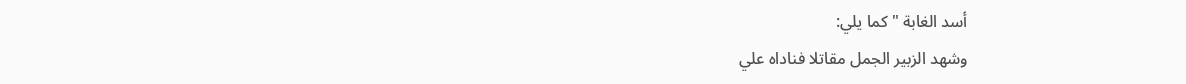أسد الغابة " كما يلي:
وشهد الزبير الجمل مقاتلا فناداه علي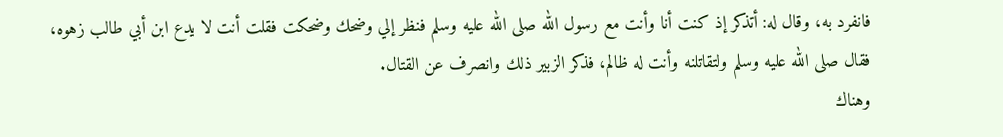فانفرد به، وقال له: أتذكر إذ كنت أنا وأنت مع رسول الله صلى الله عليه وسلم فنظر إلي وضحك وضحكت فقلت أنت لا يدع ابن أبي طالب زهوه، فقال صلى الله عليه وسلم ولتقاتلنه وأنت له ظالم، فذكر الزبير ذلك وانصرف عن القتال.
وهناك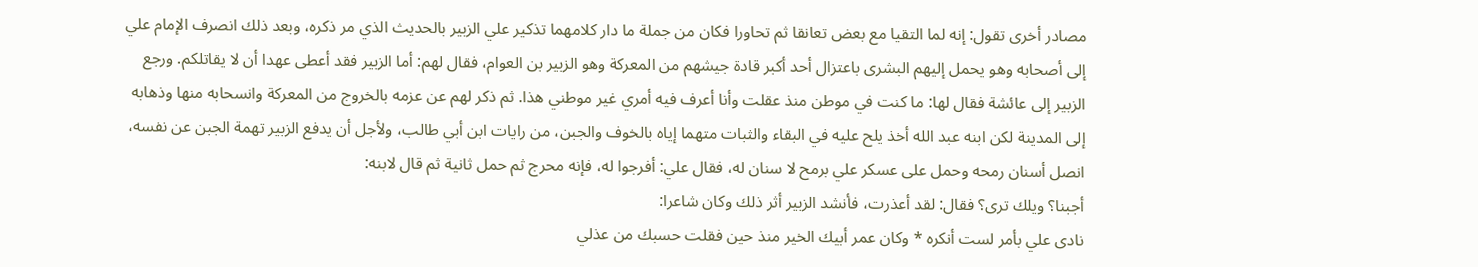مصادر أخرى تقول: إنه لما التقيا مع بعض تعانقا ثم تحاورا فكان من جملة ما دار كلامهما تذكير علي الزبير بالحديث الذي مر ذكره، وبعد ذلك انصرف الإمام علي إلى أصحابه وهو يحمل إليهم البشرى باعتزال أحد أكبر قادة جيشهم من المعركة وهو الزبير بن العوام، فقال لهم: أما الزبير فقد أعطى عهدا أن لا يقاتلكم. ورجع الزبير إلى عائشة فقال لها: ما كنت في موطن منذ عقلت وأنا أعرف فيه أمري غير موطني هذا. ثم ذكر لهم عن عزمه بالخروج من المعركة وانسحابه منها وذهابه إلى المدينة لكن ابنه عبد الله أخذ يلح عليه في البقاء والثبات متهما إياه بالخوف والجبن، من رايات ابن أبي طالب، ولأجل أن يدفع الزبير تهمة الجبن عن نفسه، انصل أسنان رمحه وحمل على عسكر علي برمح لا سنان له، فقال علي: أفرجوا له، فإنه محرج ثم حمل ثانية ثم قال لابنه:
أجبنا؟ ويلك ترى؟ فقال: لقد أعذرت، فأنشد الزبير أثر ذلك وكان شاعرا:
نادى علي بأمر لست أنكره * وكان عمر أبيك الخير منذ حين فقلت حسبك من عذلي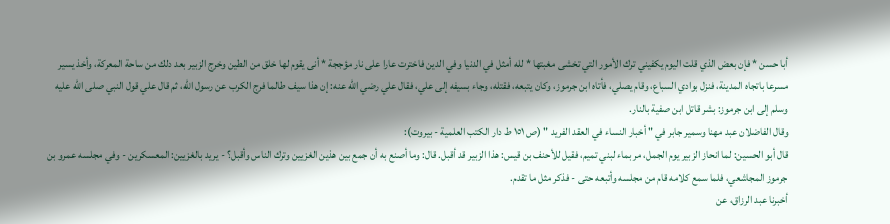أبا حسن * فإن بعض الذي قلت اليوم يكفيني ترك الأمور التي تخشى مغبتها * لله أمثل في الدنيا وفي الدين فاخترت عارا على نار مؤججة * أنى يقوم لها خلق من الطين وخرج الزبير بعد دلك من ساحة المعركة، وأخذ يسير مسرعا باتجاه المدينة، فنزل بوادي السباع، وقام يصلي، فأتاه ابن جرموز، وكان يتبعه، فقتله، وجاء بسيفه إلى علي، فقال علي رضي الله عنه: إن هذا سيف طالما فرج الكرب عن رسول الله، ثم قال علي قول النبي صلى الله عليه وسلم إلى ابن جرموز: بشر قاتل ابن صفية بالنار.
وقال الفاضلان عبد مهنا وسمير جابر في " أخبار النساء في العقد الفريد " (ص ١٥١ ط دار الكتب العلمية - بيروت):
قال أبو الحسين: لما انحاز الزبير يوم الجمل، مر بماء لبني تميم، فقيل للأحنف بن قيس: هذا الزبير قد أقبل. قال: وما أصنع به أن جمع بين هذين الغزيين وترك الناس وأقبل؟ - يريد بالغزيين: المعسكرين - وفي مجلسه عمرو بن جرموز المجاشعي، فلما سمع كلامه قام من مجلسه وأتبعه حتى - فذكر مثل ما تقدم.
أخبرنا عبد الرزاق، عن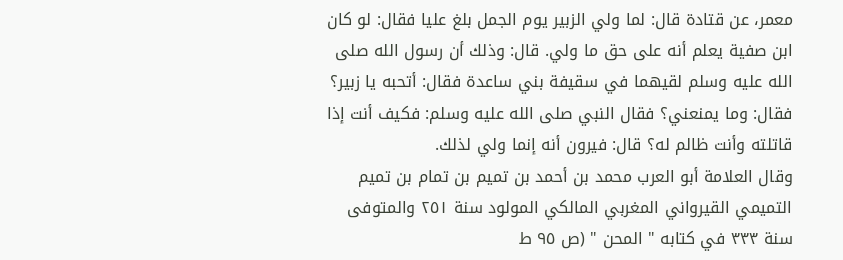معمر، عن قتادة قال: لما ولي الزبير يوم الجمل بلغ عليا فقال: لو كان ابن صفية يعلم أنه على حق ما ولي. قال: وذلك أن رسول الله صلى الله عليه وسلم لقيهما في سقيفة بني ساعدة فقال: أتحبه يا زبير؟ فقال: وما يمنعني؟ فقال النبي صلى الله عليه وسلم: فكيف أنت إذا قاتلته وأنت ظالم له؟ قال: فيرون أنه إنما ولي لذلك.
وقال العلامة أبو العرب محمد بن أحمد بن تميم بن تمام بن تميم التميمي القيرواني المغربي المالكي المولود سنة ٢٥١ والمتوفى سنة ٣٣٣ في كتابه " المحن " (ص ٩٥ ط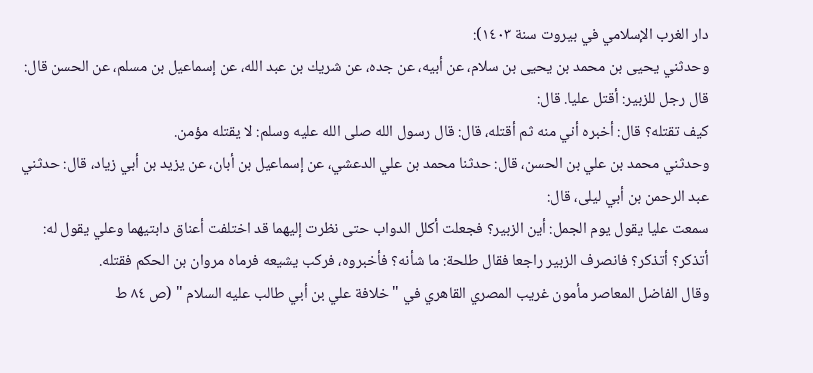دار الغرب الإسلامي في بيروت سنة ١٤٠٣):
وحدثني يحيى بن محمد بن يحيى بن سلام، عن أبيه، عن جده، عن شريك بن عبد الله، عن إسماعيل بن مسلم، عن الحسن قال: قال رجل للزبير: أقتل عليا. قال:
كيف تقتله؟ قال: أخبره أني منه ثم أقتله، قال: قال رسول الله صلى الله عليه وسلم: لا يقتله مؤمن.
وحدثني محمد بن علي بن الحسن، قال: حدثنا محمد بن علي الدعشي، عن إسماعيل بن أبان، عن يزيد بن أبي زياد، قال: حدثني عبد الرحمن بن أبي ليلى، قال:
سمعت عليا يقول يوم الجمل: أين الزبير؟ فجعلت أكلل الدواب حتى نظرت إليهما قد اختلفت أعناق دابتيهما وعلي يقول له: أتذكر؟ أتذكر؟ فانصرف الزبير راجعا فقال طلحة: ما شأنه؟ فأخبروه، فركب يشيعه فرماه مروان بن الحكم فقتله.
وقال الفاضل المعاصر مأمون غريب المصري القاهري في " خلافة علي بن أبي طالب عليه السلام " (ص ٨٤ ط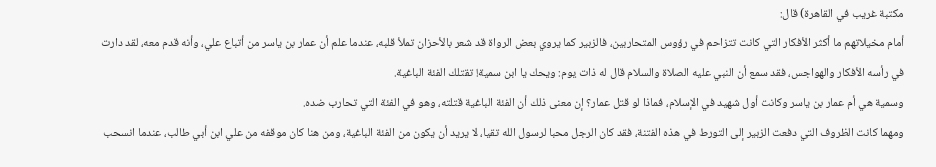مكتبة غريب في القاهرة) قال:
أمام مخيلاتهم ما أكثر الأفكار التي كانت تتزاحم في رؤوس المتحاربين، فالزبير كما يروي بعض الرواة قد شعر بالأحزان تملأ قلبه، عندما علم أن عمار بن ياسر من أتباع علي، وأنه قدم معه، لقد دارت في رأسه الأفكار والهواجس، فقد سمع أن النبي عليه الصلاة والسلام قال له ذات يوم: ويحك يا ابن سمية! تقتلك الفئة الباغية.
وسمية هي أم عمار بن ياسر وكانت أول شهيد في الإسلام، فماذا لو قتل عمار؟ إن معنى ذلك أن الفئة الباغية قتلته، وهو في الفئة التي تحارب ضده.
ومهما كانت الظروف التي دفعت الزبير إلى التورط في هذه الفتنة، فقد كان الرجل محبا لرسول الله تقيا، لا يريد أن يكون من الفئة الباغية، ومن هنا كان موقفه من علي ابن أبي طالب، عندما انسحب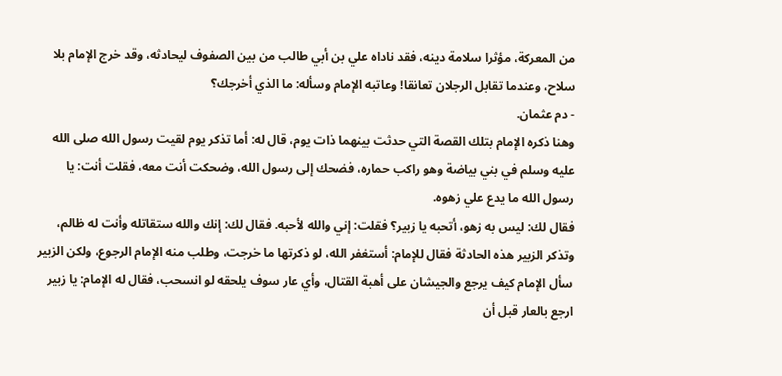من المعركة، مؤثرا سلامة دينه، فقد ناداه علي بن أبي طالب من بين الصفوف ليحادثه، وقد خرج الإمام بلا سلاح، وعندما تقابل الرجلان تعانقا! وعاتبه الإمام وسأله: ما الذي أخرجك؟
- دم عثمان.
وهنا ذكره الإمام بتلك القصة التي حدثت بينهما ذات يوم، قال له: أما تذكر يوم لقيت رسول الله صلى الله عليه وسلم في بني بياضة وهو راكب حماره، فضحك إلى رسول الله، وضحكت أنت معه، فقلت أنت: يا رسول الله ما يدع علي زهوه.
فقال لك: ليس به زهو، أتحبه يا زبير؟ فقلت: إني والله لأحبه. فقال لك: إنك والله ستقاتله وأنت له ظالم، وتذكر الزبير هذه الحادثة فقال للإمام: أستغفر الله، لو ذكرتها ما خرجت، وطلب منه الإمام الرجوع، ولكن الزبير سأل الإمام كيف يرجع والجيشان على أهبة القتال، وأي عار سوف يلحقه لو انسحب، فقال له الإمام: يا زبير ارجع بالعار قبل أن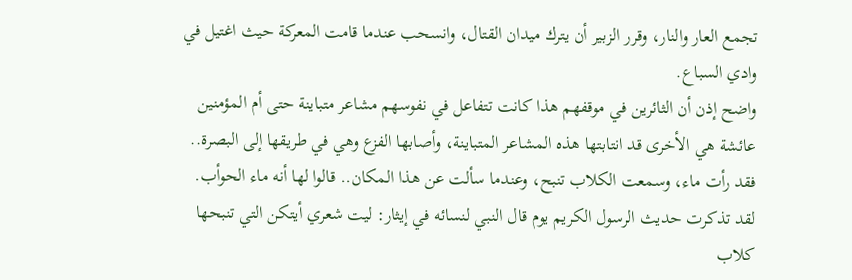تجمع العار والنار، وقرر الزبير أن يترك ميدان القتال، وانسحب عندما قامت المعركة حيث اغتيل في وادي السباع.
واضح إذن أن الثائرين في موقفهم هذا كانت تتفاعل في نفوسهم مشاعر متباينة حتى أم المؤمنين عائشة هي الأخرى قد انتابتها هذه المشاعر المتباينة، وأصابها الفزع وهي في طريقها إلى البصرة.. فقد رأت ماء، وسمعت الكلاب تنبح، وعندما سألت عن هذا المكان.. قالوا لها أنه ماء الحوأب.
لقد تذكرت حديث الرسول الكريم يوم قال النبي لنسائه في إيثار: ليت شعري أيتكن التي تنبحها كلاب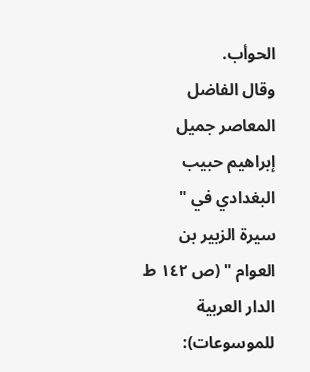الحوأب.
وقال الفاضل المعاصر جميل إبراهيم حبيب البغدادي في " سيرة الزبير بن العوام " (ص ١٤٢ ط الدار العربية للموسوعات):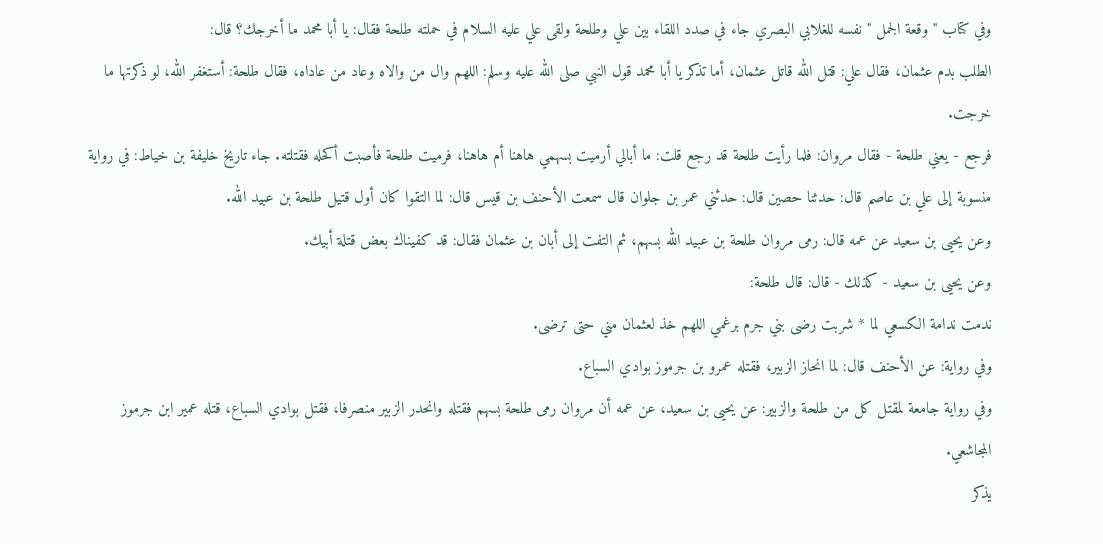وفي كتاب " وقعة الجمل " نفسه للغلابي البصري جاء في صدد اللقاء بين علي وطلحة ولقى علي عليه السلام في حملته طلحة فقال: يا أبا محمد ما أخرجك؟ قال:
الطلب بدم عثمان، فقال علي: قتل الله قاتل عثمان، أما تذكر يا أبا محمد قول النبي صلى الله عليه وسلم: اللهم وال من والاه وعاد من عاداه، فقال طلحة: أستغفر الله، لو ذكرتها ما خرجت.
فرجع - يعني طلحة - فقال مروان: فلما رأيت طلحة قد رجع قلت: ما أبالي أرميت بسهمي هاهنا أم هاهنا، فرميت طلحة فأصبت أكحله فقتلته. جاء تاريخ خليفة بن خياط: في رواية منسوبة إلى علي بن عاصم قال: حدثنا حصين قال: حدثني عمر بن جلوان قال سمعت الأحنف بن قيس قال: لما التقوا كان أول قتيل طلحة بن عبيد الله.
وعن يحيى بن سعيد عن عمه قال: رمى مروان طلحة بن عبيد الله بسهم، ثم التفت إلى أبان بن عثمان فقال: قد كفيناك بعض قتلة أبيك.
وعن يحيى بن سعيد - كذلك - قال: قال طلحة:
ندمت ندامة الكسعي لما * شربت رضى بني جرم برغمي اللهم خذ لعثمان مني حتى ترضى.
وفي رواية: عن الأحنف قال: لما انحاز الزبير، فقتله عمرو بن جرموز بوادي السباع.
وفي رواية جامعة لمقتل كل من طلحة والزبير: عن يحيى بن سعيد، عن عمه أن مروان رمى طلحة بسهم فقتله وانحدر الزبير منصرفا، فقتل بوادي السباع، قتله عمير ابن جرموز المجاشعي.
يذكر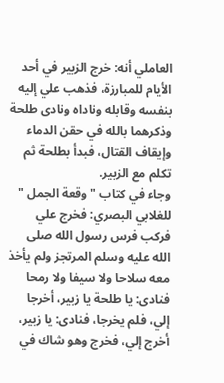العاملي أنه: خرج الزبير في أحد الأيام للمبارزة، فذهب علي إليه بنفسه وقابله وناداه ونادى طلحة وذكرهما بالله في حقن الدماء وإيقاف القتال، فبدأ بطلحة ثم تكلم مع الزبير.
وجاء في كتاب " وقعة الجمل " للغلابي البصري: فخرج علي فركب فرس رسول الله صلى الله عليه وسلم المرتجز ولم يأخذ معه سلاحا ولا سيفا ولا رمحا فنادى: يا طلحة يا زبير، أخرجا إلي، فلم يخرجا، فنادى: يا زبير، أخرج إلي، فخرج وهو شاك في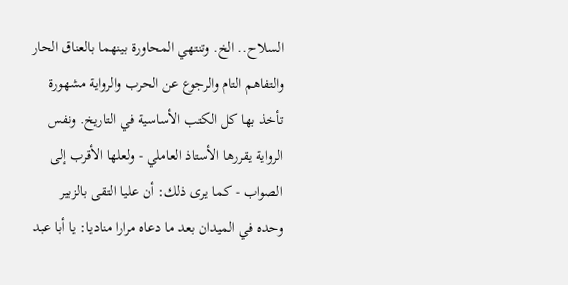السلاح.. الخ. وتنتهي المحاورة بينهما بالعناق الحار والتفاهم التام والرجوع عن الحرب والرواية مشهورة تأخذ بها كل الكتب الأساسية في التاريخ. ونفس الرواية يقررها الأستاذ العاملي - ولعلها الأقرب إلى الصواب - كما يرى ذلك: أن عليا التقى بالزبير وحده في الميدان بعد ما دعاه مرارا مناديا: يا أبا عبد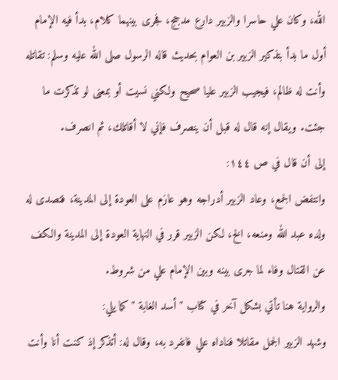الله، وكان علي حاسرا والزبير دارع مدجج، فجرى بينهما كلام، بدأ فيه الإمام أول ما بدأ بتذكير الزبير بن العوام بحديث قاله الرسول صلى الله عليه وسلم: تقاتله وأنت له ظالم، فيجيب الزبير عليا صحيح ولكني نسيت أو بمعنى لو تذكرت ما جئت. ويقال إنه قال له قبل أن ينصرف فإني لا أقاتلك، ثم انصرف.
إلى أن قال في ص ١٤٤:
وانتفض الجمع، وعاد الزبير أدراجه وهو عازم على العودة إلى المدينة، فتصدى له ولده عبد الله ومنعه، الخ، لكن الزبير قرر في النهاية العودة إلى المدينة والكف عن القتال وفاء لما جرى بينه وبين الإمام علي من شروط.
والرواية هنا تأتي بشكل آخر في كتاب " أسد الغابة " كما يلي:
وشهد الزبير الجمل مقاتلا فناداه علي فانفرد به، وقال له: أتذكر إذ كنت أنا وأنت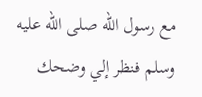مع رسول الله صلى الله عليه وسلم فنظر إلي وضحك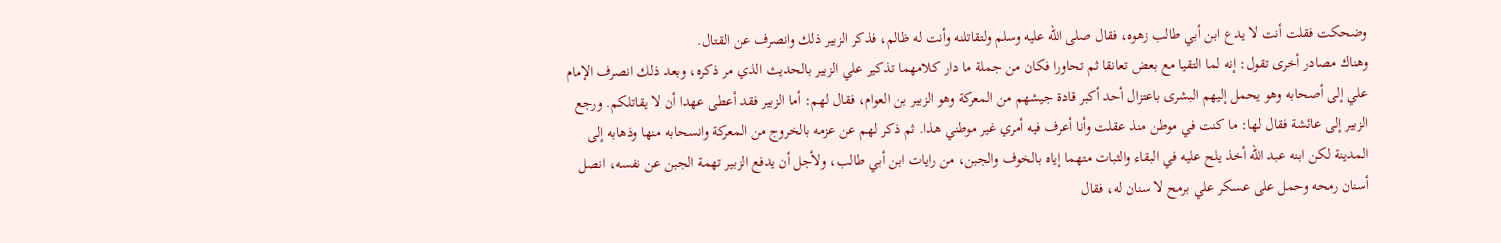وضحكت فقلت أنت لا يدع ابن أبي طالب زهوه، فقال صلى الله عليه وسلم ولتقاتلنه وأنت له ظالم، فذكر الزبير ذلك وانصرف عن القتال.
وهناك مصادر أخرى تقول: إنه لما التقيا مع بعض تعانقا ثم تحاورا فكان من جملة ما دار كلامهما تذكير علي الزبير بالحديث الذي مر ذكره، وبعد ذلك انصرف الإمام علي إلى أصحابه وهو يحمل إليهم البشرى باعتزال أحد أكبر قادة جيشهم من المعركة وهو الزبير بن العوام، فقال لهم: أما الزبير فقد أعطى عهدا أن لا يقاتلكم. ورجع الزبير إلى عائشة فقال لها: ما كنت في موطن منذ عقلت وأنا أعرف فيه أمري غير موطني هذا. ثم ذكر لهم عن عزمه بالخروج من المعركة وانسحابه منها وذهابه إلى المدينة لكن ابنه عبد الله أخذ يلح عليه في البقاء والثبات متهما إياه بالخوف والجبن، من رايات ابن أبي طالب، ولأجل أن يدفع الزبير تهمة الجبن عن نفسه، انصل أسنان رمحه وحمل على عسكر علي برمح لا سنان له، فقال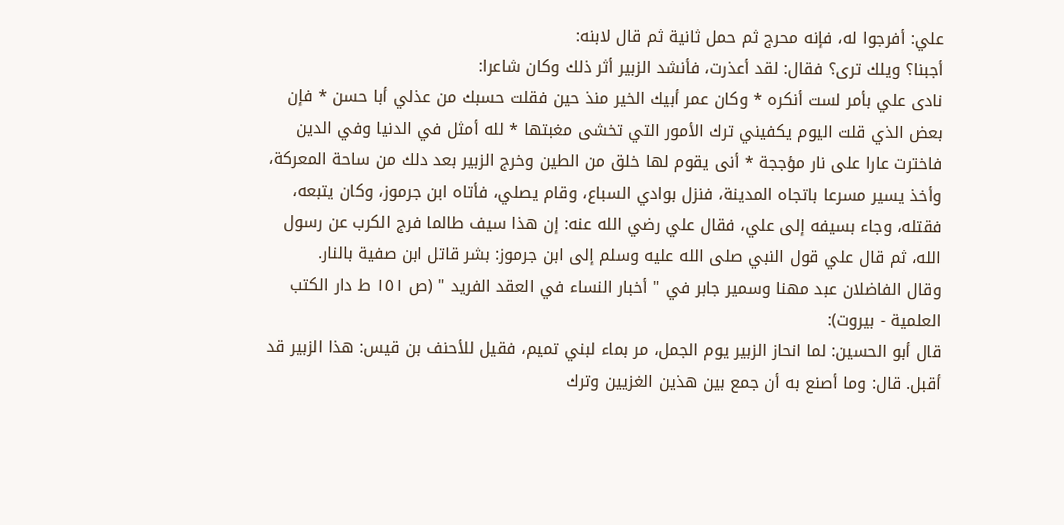علي: أفرجوا له، فإنه محرج ثم حمل ثانية ثم قال لابنه:
أجبنا؟ ويلك ترى؟ فقال: لقد أعذرت، فأنشد الزبير أثر ذلك وكان شاعرا:
نادى علي بأمر لست أنكره * وكان عمر أبيك الخير منذ حين فقلت حسبك من عذلي أبا حسن * فإن بعض الذي قلت اليوم يكفيني ترك الأمور التي تخشى مغبتها * لله أمثل في الدنيا وفي الدين فاخترت عارا على نار مؤججة * أنى يقوم لها خلق من الطين وخرج الزبير بعد دلك من ساحة المعركة، وأخذ يسير مسرعا باتجاه المدينة، فنزل بوادي السباع، وقام يصلي، فأتاه ابن جرموز، وكان يتبعه، فقتله، وجاء بسيفه إلى علي، فقال علي رضي الله عنه: إن هذا سيف طالما فرج الكرب عن رسول الله، ثم قال علي قول النبي صلى الله عليه وسلم إلى ابن جرموز: بشر قاتل ابن صفية بالنار.
وقال الفاضلان عبد مهنا وسمير جابر في " أخبار النساء في العقد الفريد " (ص ١٥١ ط دار الكتب العلمية - بيروت):
قال أبو الحسين: لما انحاز الزبير يوم الجمل، مر بماء لبني تميم، فقيل للأحنف بن قيس: هذا الزبير قد أقبل. قال: وما أصنع به أن جمع بين هذين الغزيين وترك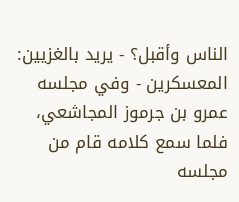الناس وأقبل؟ - يريد بالغزيين: المعسكرين - وفي مجلسه عمرو بن جرموز المجاشعي، فلما سمع كلامه قام من مجلسه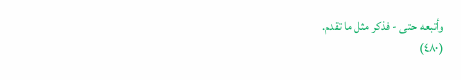وأتبعه حتى - فذكر مثل ما تقدم.
(٤٨٠)